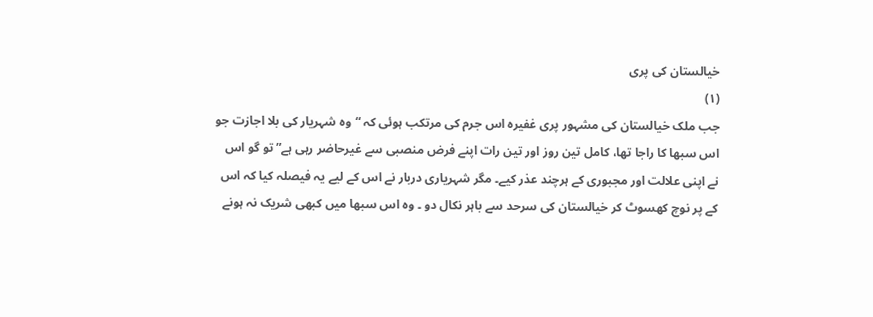خیالستان کی پری
(١)
جب ملک خیالستان کی مشہور پری غفیرہ اس جرم کی مرتکب ہوئی کہ “وہ شہریار کی بلا اجازت جو اس سبھا کا راجا تھا، کامل تین روز اور تین رات اپنے فرض منصبی سے غیرحاضر رہی ہے” تو گو اس نے اپنی علالت اور مجبوری کے ہرچند عذر کیے۔ مگر شہریاری دربار نے اس کے لیے یہ فیصلہ کیا کہ اس کے پر نوچ کھسوٹ کر خیالستان کی سرحد سے باہر نکال دو ۔ وہ اس سبھا میں کبھی شریک نہ ہونے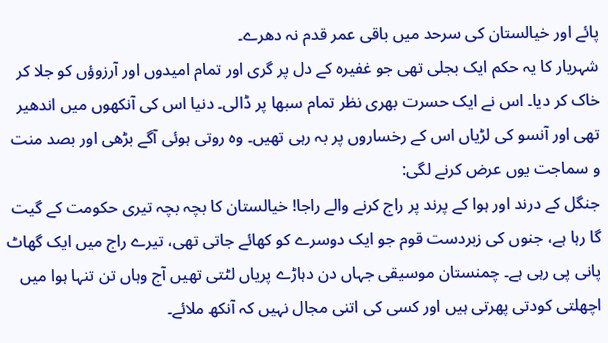پائے اور خیالستان کی سرحد میں باقی عمر قدم نہ دھرے۔
شہریار کا یہ حکم ایک بجلی تھی جو غفیرہ کے دل پر گری اور تمام امیدوں اور آرزوؤں کو جلا کر خاک کر دیا۔ اس نے ایک حسرت بھری نظر تمام سبھا پر ڈالی۔ دنیا اس کی آنکھوں میں اندھیر تھی اور آنسو کی لڑیاں اس کے رخساروں پر بہ رہی تھیں۔ وہ روتی ہوئی آگے بڑھی اور بصد منت و سماجت یوں عرض کرنے لگی:
جنگل کے درند اور ہوا کے پرند پر راج کرنے والے راجا! خیالستان کا بچہ بچہ تیری حکومت کے گیت گا رہا ہے، جنوں کی زبردست قوم جو ایک دوسرے کو کھائے جاتی تھی، تیرے راج میں ایک گھاٹ پانی پی رہی ہے۔ چمنستان موسیقی جہاں دن دہاڑے پریاں لٹتی تھیں آج وہاں تن تنہا ہوا میں اچھلتی کودتی پھرتی ہیں اور کسی کی اتنی مجال نہیں کہ آنکھ ملائے۔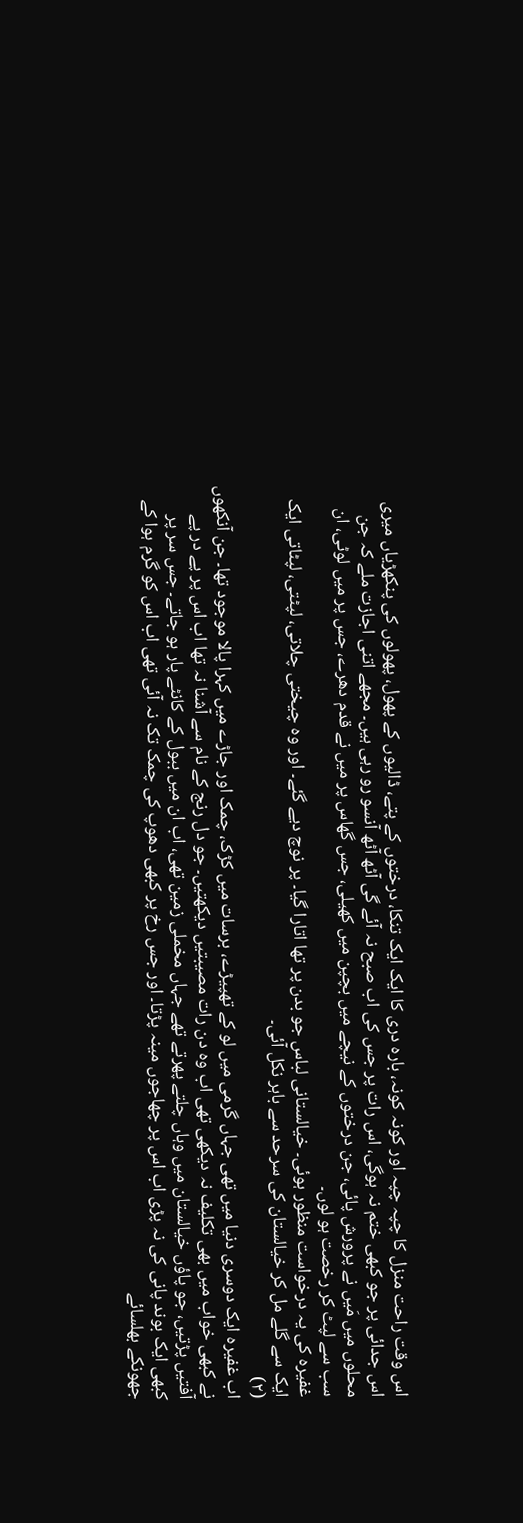اس وقت راحت منزل کا چپہ چپہ اور کونہ کونہ، بارہ دری کا ایک ایک تنکا، درختوں کے پتے، ڈالیوں کے پھول، پھولوں کی پنکھڑیاں میری اس جدائی پر جو کبھی ختم نہ ہوگی، اس رات پر جس کی اب صبح نہ آئے گی آٹھ آٹھ آنسو رو رہی ہیں۔ مجھے اتنی اجازت ملے کہ جن محلوں میں مَیں نے پرورش پائی، جن درختوں کے نیچے میں بچپن میں کھیلی، جس گھاس پر میں نے قدم دھرے، جس پر میں لوٹی، ان سب سے لپٹ کر رخصت ہو لوں۔
غفیرہ کی یہ درخواست منظور ہوئی۔ خیالستانی لباس جو بدن پر تھا اتارا گیا۔ پر نوچ دیے گئے۔ اور وہ چیختی چلاتی، لپٹتی، لپٹاتی ایک ایک سے گلے مل کر خیالستان کی سرحد سے باہر نکل آئی۔
(٢)
اب غفیرہ ایک دوسری دنیا میں تھی جہاں گرمی میں لو کے تھپیڑے، برسات میں کڑک، چمک اور جاڑے میں کہرا پالا موجود تھا۔ جن آنکھوں نے کبھی خواب میں بھی تکلیف نہ دیکھی تھی اب وہ دن رات مصیبتیں دیکھتیں۔ جو دل رنج کے نام سے آشنا نہ تھا اب اس پر پے در پے آفتیں پڑتیں، جو پاؤں خیالستان میں وہاں چلتے پھرتے تھے جہاں مخملی زمین تھی، اب ان میں ببول کے کانٹے پار ہو جاتے۔ جس سر پر کبھی ایک بوند پانی کی نہ پڑی اب اس پر چھاجوں مینہ پڑتا۔ اور جس رخ پر کبھی دھوپ کی چمک تک نہ آئی تھی اب اس کو گرم ہوا کے جھونکے بھلسائے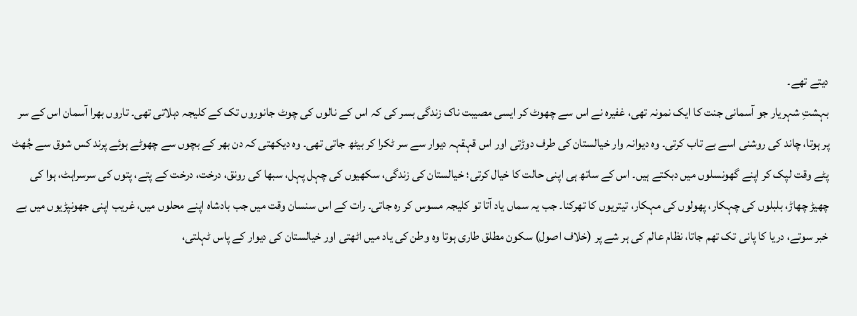دیتے تھے۔
بہشتِ شہریار جو آسمانی جنت کا ایک نمونہ تھی، غفیرہ نے اس سے چھوٹ کر ایسی مصیبت ناک زندگی بسر کی کہ اس کے نالوں کی چوٹ جانوروں تک کے کلیجہ دہلاتی تھی۔ تاروں بھرا آسمان اس کے سر پر ہوتا، چاند کی روشنی اسے بے تاب کرتی۔ وہ دیوانہ وار خیالستان کی طرف دوڑتی اور اس قہقہہ دیوار سے سر ٹکرا کر بیٹھ جاتی تھی۔ وہ دیکھتی کہ دن بھر کے بچوں سے چھوٹے ہوئے پرند کس شوق سے جُھٹ پٹے وقت لپک کر اپنے گھونسلوں میں دبکتے ہیں۔ اس کے ساتھ ہی اپنی حالت کا خیال کرتی؛ خیالستان کی زندگی، سکھیوں کی چہل پہل، سبھا کی رونق، درخت، درخت کے پتے، پتوں کی سرسراہٹ، ہوا کی چھیڑ چھاڑ، بلبلوں کی چہکار، پھولوں کی مہکار، تیتریوں کا تھرکنا۔ جب یہ سماں یاد آتا تو کلیجہ مسوس کر رہ جاتی۔ رات کے اس سنسان وقت میں جب بادشاہ اپنے محلوں میں، غریب اپنی جھونپڑیوں میں بے خبر سوتے، دریا کا پانی تک تھم جاتا، نظام عالم کی ہر شے پر (خلاف اصول) سکون مطلق طاری ہوتا وہ وطن کی یاد میں اٹھتی اور خیالستان کی دیوار کے پاس ٹہلتی،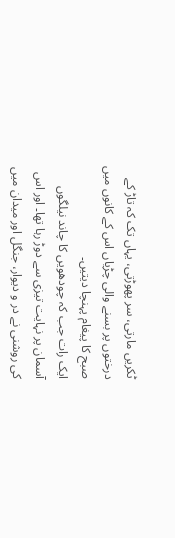ٹکریں مارتی، سر پھوڑتی، یہاں تک کہ تاڑ کے درختوں پر بسنے والی چڑیاں اس کے کانوں میں صبح کا پیغام پہنچا دیتیں۔
ایک رات جب کہ چودھویں کا چاند نیلگوں آسمان پر نہایت تیزی سے دوڑ رہا تھا۔ اور اس کی روشنی نے در و دیوار، جنگل اور میدان میں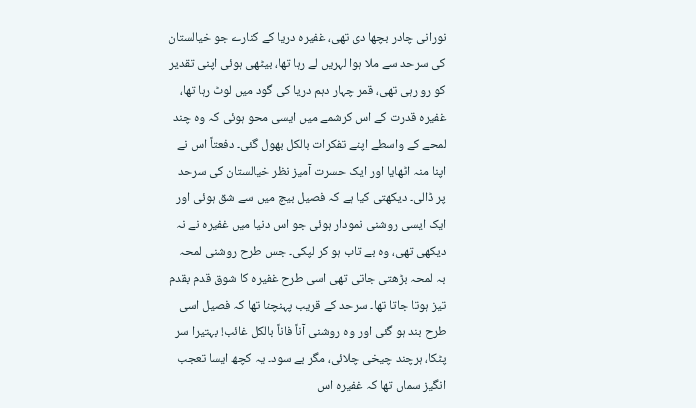نورانی چادر بچھا دی تھی، غفیرہ دریا کے کنارے جو خیالستان کی سرحد سے ملا ہوا لہریں لے رہا تھا، بیٹھی ہوئی اپنی تقدیر کو رو رہی تھی، قمر چہار دہم دریا کی گود میں لوٹ رہا تھا، غفیرہ قدرت کے اس کرشمے میں ایسی محو ہوئی کہ وہ چند لمحے کے واسطے اپنے تفکرات بالکل بھول گئی۔ دفعتاً اس نے اپنا منہ اٹھایا اور ایک حسرت آمیز نظر خیالستان کی سرحد پر ڈالی۔ دیکھتی کیا ہے کہ فصیل بیچ میں سے شق ہوئی اور ایک ایسی روشنی نمودار ہوئی جو اس دنیا میں غفیرہ نے نہ دیکھی تھی، وہ بے تاب ہو کر لپکی۔ جس طرح روشنی لمحہ بہ لمحہ بڑھتی جاتی تھی اسی طرح غفیرہ کا شوق قدم بقدم تیز ہوتا جاتا تھا۔ سرحد کے قریب پہنچنا تھا کہ فصیل اسی طرح بند ہو گئی اور وہ روشنی آناً فاناً بالکل غائب! بہتیرا سر پٹکا، ہرچند چیخی چلائی، مگر بے سود۔ یہ کچھ ایسا تعجب انگیز سماں تھا کہ غفیرہ اس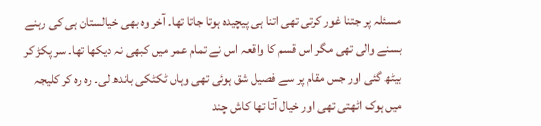مسئلہ پر جتنا غور کرتی تھی اتنا ہی پیچیدہ ہوتا جاتا تھا۔ آخر وہ بھی خیالستان ہی کی رہنے بسنے والی تھی مگر اس قسم کا واقعہ اس نے تمام عمر میں کبھی نہ دیکھا تھا۔ سر پکڑ کر بیٹھ گئی اور جس مقام پر سے فصیل شق ہوئی تھی وہاں ٹکٹکی باندھ لی۔ رہ رہ کر کلیجہ میں ہوک اٹھتی تھی اور خیال آتا تھا کاش چند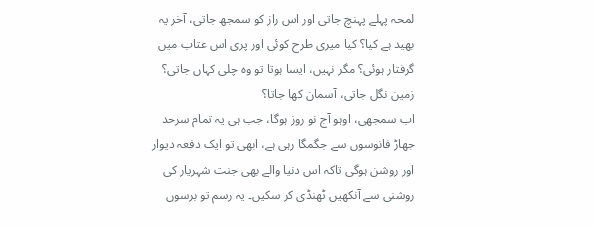لمحہ پہلے پہنچ جاتی اور اس راز کو سمجھ جاتی، آخر یہ بھید ہے کیا؟ کیا میری طرح کوئی اور پری اس عتاب میں گرفتار ہوئی؟ مگر نہیں، ایسا ہوتا تو وہ چلی کہاں جاتی؟ زمین نگل جاتی، آسمان کھا جاتا؟
اب سمجھی، اوہو آج نو روز ہوگا، جب ہی یہ تمام سرحد جھاڑ فانوسوں سے جگمگا رہی ہے، ابھی تو ایک دفعہ دیوار اور روشن ہوگی تاکہ اس دنیا والے بھی جنت شہریار کی روشنی سے آنکھیں ٹھنڈی کر سکیں۔ یہ رسم تو برسوں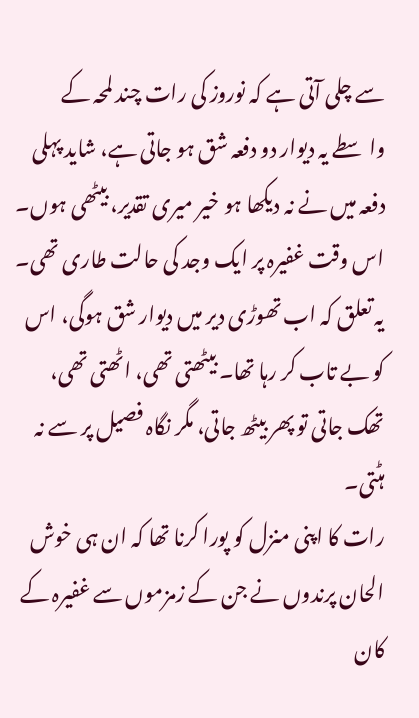سے چلی آتی ہے کہ نوروز کی رات چند لمحہ کے واسطے یہ دیوار دو دفعہ شق ہو جاتی ہے، شاید پہلی دفعہ میں نے نہ دیکھا ہو خیر میری تقدیر، بیٹھی ہوں۔
اس وقت غفیرہ پر ایک وجد کی حالت طاری تھی۔ یہ تعلق کہ اب تھوڑی دیر میں دیوار شق ہوگی، اس کو بے تاب کر رہا تھا۔ بیٹھتی تھی، اٹھتی تھی، تھک جاتی تو پھر بیٹھ جاتی، مگر نگاہ فصیل پر سے نہ ہٹتی۔
رات کا اپنی منزل کو پورا کرنا تھا کہ ان ہی خوش الحان پرندوں نے جن کے زمزموں سے غفیرہ کے کان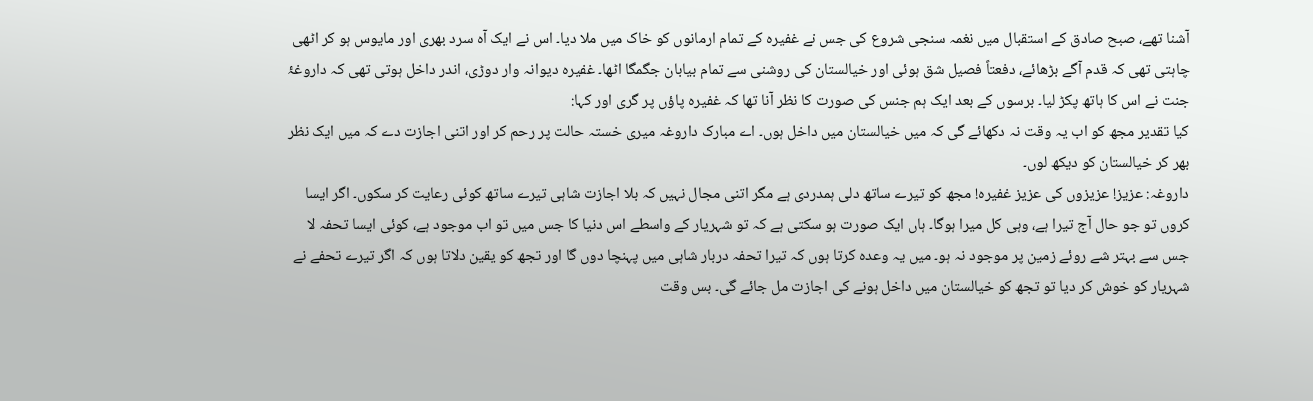آشنا تھے، صبح صادق کے استقبال میں نغمہ سنجی شروع کی جس نے غفیرہ کے تمام ارمانوں کو خاک میں ملا دیا۔ اس نے ایک آہ سرد بھری اور مایوس ہو کر اٹھی چاہتی تھی کہ قدم آگے بڑھائے، دفعتاً فصیل شق ہوئی اور خیالستان کی روشنی سے تمام بیابان جگمگا اٹھا۔ غفیرہ دیوانہ وار دوڑی، اندر داخل ہوتی تھی کہ داروغۂ جنت نے اس کا ہاتھ پکڑ لیا۔ برسوں کے بعد ایک ہم جنس کی صورت کا نظر آنا تھا کہ غفیرہ پاؤں پر گری اور کہا:
کیا تقدیر مجھ کو اب یہ وقت نہ دکھائے گی کہ میں خیالستان میں داخل ہوں۔ اے مبارک داروغہ میری خستہ حالت پر رحم کر اور اتنی اجازت دے کہ میں ایک نظر بھر کر خیالستان کو دیکھ لوں۔
داروغہ: عزیز! عزیزوں کی عزیز غفیرہ! مجھ کو تیرے ساتھ دلی ہمدردی ہے مگر اتنی مجال نہیں کہ بلا اجازت شاہی تیرے ساتھ کوئی رعایت کر سکوں۔ اگر ایسا کروں تو جو حال آج تیرا ہے، وہی کل میرا ہوگا۔ ہاں ایک صورت ہو سکتی ہے کہ تو شہریار کے واسطے اس دنیا کا جس میں تو اب موجود ہے، کوئی ایسا تحفہ لا جس سے بہتر شے روئے زمین پر موجود نہ ہو۔ میں یہ وعدہ کرتا ہوں کہ تیرا تحفہ دربار شاہی میں پہنچا دوں گا اور تجھ کو یقین دلاتا ہوں کہ اگر تیرے تحفے نے شہریار کو خوش کر دیا تو تجھ کو خیالستان میں داخل ہونے کی اجازت مل جائے گی۔ بس وقت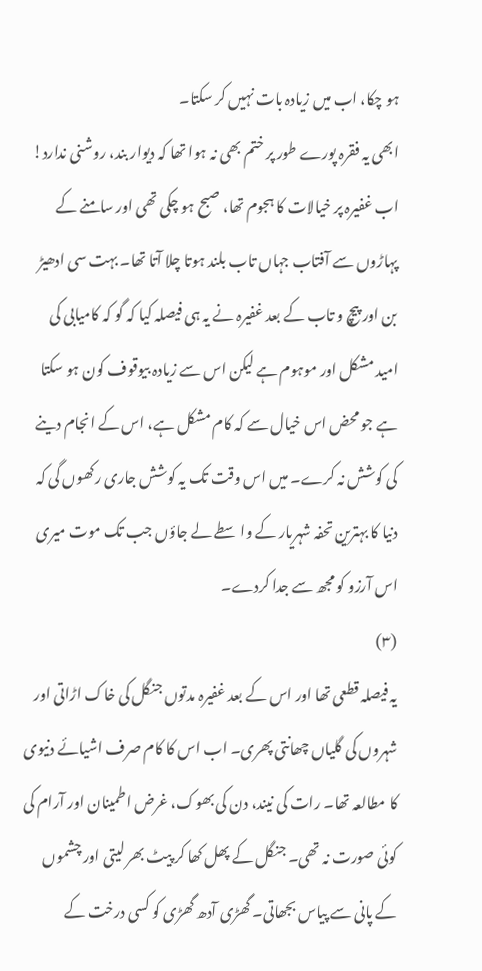ہو چکا، اب میں زیادہ بات نہیں کر سکتا۔
ابھی یہ فقرہ پورے طور پر ختم بھی نہ ہوا تھا کہ دیوار بند، روشنی ندارد! اب غفیرہ پر خیالات کا ہجوم تھا، صبح ہو چکی تھی اور سامنے کے پہاڑوں سے آفتاب جہاں تاب بلند ہوتا چلا آتا تھا۔ بہت سی ادھیڑ بن اور پیچ و تاب کے بعد غفیرہ نے یہ ہی فیصلہ کیا کہ گو کہ کامیابی کی امید مشکل اور موہوم ہے لیکن اس سے زیادہ بیوقوف کون ہو سکتا ہے جو محض اس خیال سے کہ کام مشکل ہے، اس کے انجام دینے کی کوشش نہ کرے۔ میں اس وقت تک یہ کوشش جاری رکھوں گی کہ دنیا کا بہترین تحفہ شہریار کے واسطے لے جاؤں جب تک موت میری اس آرزو کو مجھ سے جدا کردے۔
(٣)
یہ فیصلہ قطعی تھا اور اس کے بعد غفیرہ مدتوں جنگل کی خاک اڑاتی اور شہروں کی گلیاں چھانتی پھری۔ اب اس کا کام صرف اشیائے دنیوی کا مطالعہ تھا۔ رات کی نیند، دن کی بھوک، غرض اطمینان اور آرام کی کوئی صورت نہ تھی۔ جنگل کے پھل کھا کر پیٹ بھر لیتی اور چشموں کے پانی سے پیاس بجھاتی۔ گھڑی آدھ گھڑی کو کسی درخت کے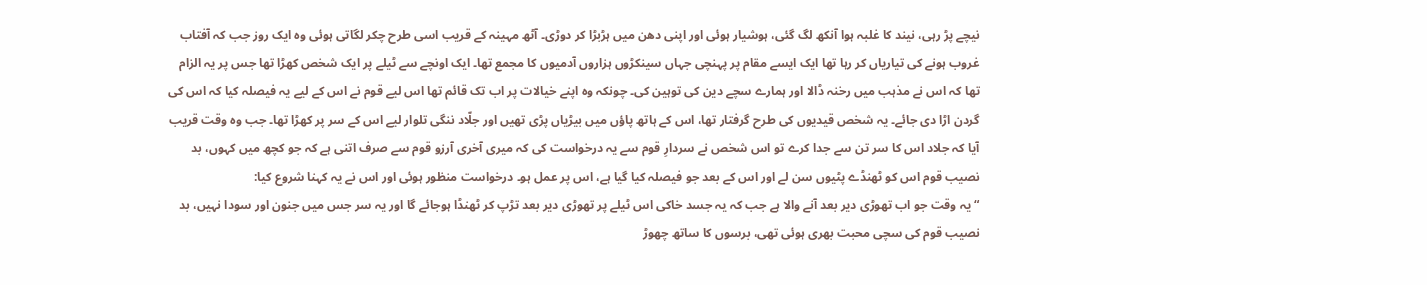نیچے پڑ رہی، نیند کا غلبہ ہوا آنکھ لگ گئی، ہوشیار ہوئی اور اپنی دھن میں ہڑبڑا کر دوڑی۔ آٹھ مہینہ کے قریب اسی طرح چکر لگاتی ہوئی وہ ایک روز جب کہ آفتاب غروب ہونے کی تیاریاں کر رہا تھا ایک ایسے مقام پر پہنچی جہاں سینکڑوں ہزاروں آدمیوں کا مجمع تھا۔ ایک اونچے سے ٹیلے پر ایک شخص کھڑا تھا جس پر یہ الزام تھا کہ اس نے مذہب میں رخنہ ڈالا اور ہمارے سچے دین کی توہین کی۔ چونکہ وہ اپنے خیالات پر اب تک قائم تھا اس لیے قوم نے اس کے لیے یہ فیصلہ کیا کہ اس کی گردن اڑا دی جائے۔ یہ شخص قیدیوں کی طرح گرفتار تھا، اس کے ہاتھ پاؤں میں بیڑیاں پڑی تھیں اور جلّاد ننگی تلوار لیے اس کے سر پر کھڑا تھا۔ جب وہ وقت قریب آیا کہ جلاد اس کا سر تن سے جدا کرے تو اس شخص نے سردارِ قوم سے یہ درخواست کی کہ میری آخری آرزو قوم سے صرف اتنی ہے کہ جو کچھ میں کہوں، بد نصیب قوم اس کو ٹھنڈے پٹیوں سن لے اور اس کے بعد جو فیصلہ کیا گیا ہے، اس پر عمل ہو۔ درخواست منظور ہوئی اور اس نے یہ کہنا شروع کیا:
“یہ وقت جو اب تھوڑی دیر بعد آنے والا ہے جب کہ یہ جسد خاکی اس ٹیلے پر تھوڑی دیر بعد تڑپ کر ٹھنڈا ہوجائے گا اور یہ سر جس میں جنون اور سودا نہیں، بد نصیب قوم کی سچی محبت بھری ہوئی تھی، برسوں کا ساتھ چھوڑ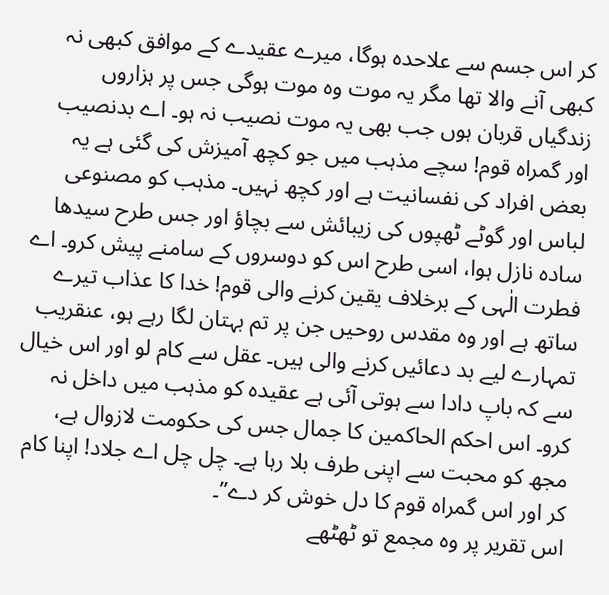کر اس جسم سے علاحدہ ہوگا، میرے عقیدے کے موافق کبھی نہ کبھی آنے والا تھا مگر یہ موت وہ موت ہوگی جس پر ہزاروں زندگیاں قربان ہوں جب بھی یہ موت نصیب نہ ہو۔ اے بدنصیب اور گمراہ قوم! سچے مذہب میں جو کچھ آمیزش کی گئی ہے یہ بعض افراد کی نفسانیت ہے اور کچھ نہیں۔ مذہب کو مصنوعی لباس اور گوٹے ٹھپوں کی زیبائش سے بچاؤ اور جس طرح سیدھا سادہ نازل ہوا، اسی طرح اس کو دوسروں کے سامنے پیش کرو۔ اے فطرت الٰہی کے برخلاف یقین کرنے والی قوم! خدا کا عذاب تیرے ساتھ ہے اور وہ مقدس روحیں جن پر تم بہتان لگا رہے ہو، عنقریب تمہارے لیے بد دعائیں کرنے والی ہیں۔ عقل سے کام لو اور اس خیال سے کہ باپ دادا سے ہوتی آئی ہے عقیدہ کو مذہب میں داخل نہ کرو۔ اس احکم الحاکمین کا جمال جس کی حکومت لازوال ہے، مجھ کو محبت سے اپنی طرف بلا رہا ہے۔ چل چل اے جلاد! اپنا کام کر اور اس گمراہ قوم کا دل خوش کر دے”۔
اس تقریر پر وہ مجمع تو ٹھٹھے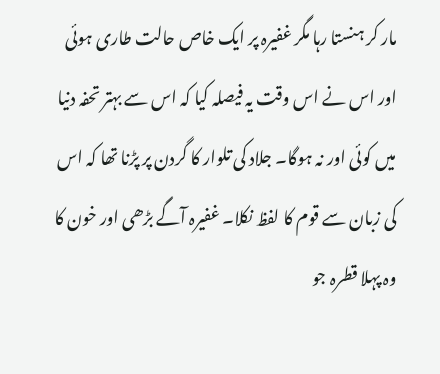مار کر ہنستا رہا مگر غفیرہ پر ایک خاص حالت طاری ہوئی اور اس نے اس وقت یہ فیصلہ کیا کہ اس سے بہتر تحفہ دنیا میں کوئی اور نہ ہوگا۔ جلاد کی تلوار کا گردن پر پڑنا تھا کہ اس کی زبان سے قوم کا لفظ نکلا۔ غفیرہ آگے بڑھی اور خون کا وہ پہلا قطرہ جو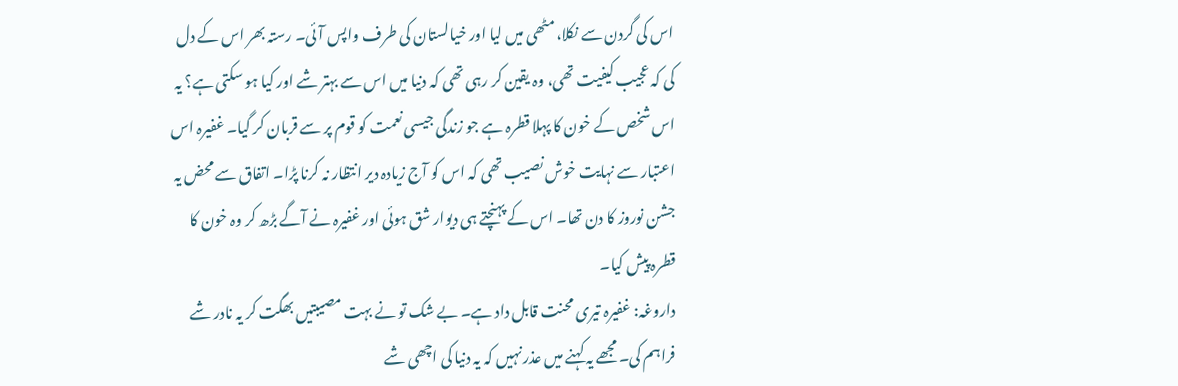اس کی گردن سے نکلا، مٹھی میں لیا اور خیالستان کی طرف واپس آئی۔ رستہ بھر اس کے دل کی کہ عجیب کیفیت تھی، وہ یقین کر رہی تھی کہ دنیا میں اس سے بہتر شے اور کیا ہو سکتی ہے؟ یہ اس شخص کے خون کا پہلا قطرہ ہے جو زندگی جیسی نعمت کو قوم پر سے قربان کر گیا۔ غفیرہ اس اعتبار سے نہایت خوش نصیب تھی کہ اس کو آج زیادہ دیر انتظار نہ کرنا پڑا۔ اتفاق سے محض یہ جشن نوروز کا دن تھا۔ اس کے پہنچتے ہی دیوار شق ہوئی اور غفیرہ نے آگے بڑھ کر وہ خون کا قطرہ پیش کیا۔
داروغہ: غفیرہ تیری محنت قابل داد ہے۔ بے شک تو نے بہت مصیبتیں بھگت کر یہ نادر شے فراہم کی۔ مجھے یہ کہنے میں عذر نہیں کہ یہ دنیا کی اچھی شے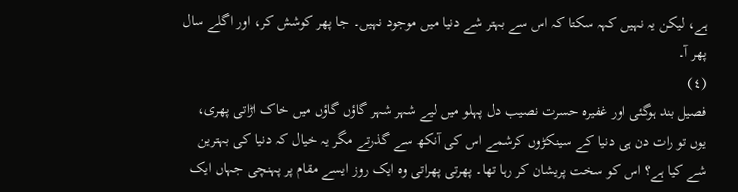ہے، لیکن یہ نہیں کہہ سکتا کہ اس سے بہتر شے دنیا میں موجود نہیں۔ جا پھر کوشش کر، اور اگلے سال پھر آ۔
(٤)
فصیل بند ہوگئی اور غفیرہ حسرت نصیب دل پہلو میں لیے شہر شہر گاؤں گاؤں میں خاک اڑاتی پھری، یوں تو رات دن ہی دنیا کے سینکڑوں کرشمے اس کی آنکھ سے گذرتے مگر یہ خیال کہ دنیا کی بہترین شے کیا ہے؟ اس کو سخت پریشان کر رہا تھا۔ پھرتی پھراتی وہ ایک روز ایسے مقام پر پہنچی جہاں ایک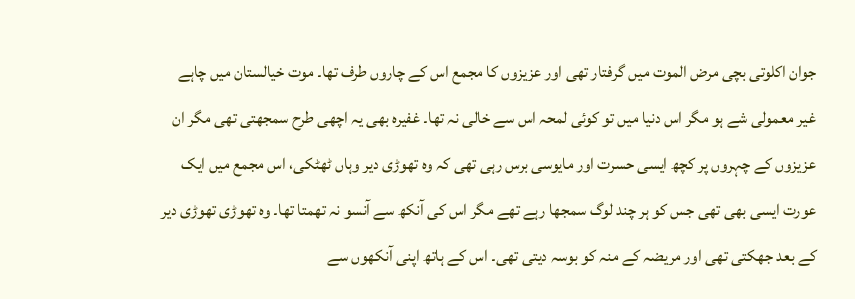جوان اکلوتی بچی مرض الموت میں گرفتار تھی اور عزیزوں کا مجمع اس کے چاروں طرف تھا۔ موت خیالستان میں چاہے غیر معمولی شے ہو مگر اس دنیا میں تو کوئی لمحہ اس سے خالی نہ تھا۔ غفیرہ بھی یہ اچھی طرح سمجھتی تھی مگر ان عزیزوں کے چہروں پر کچھ ایسی حسرت اور مایوسی برس رہی تھی کہ وہ تھوڑی دیر وہاں ٹھٹکی، اس مجمع میں ایک عورت ایسی بھی تھی جس کو ہر چند لوگ سمجھا رہے تھے مگر اس کی آنکھ سے آنسو نہ تھمتا تھا۔ وہ تھوڑی تھوڑی دیر کے بعد جھکتی تھی اور مریضہ کے منہ کو بوسہ دیتی تھی۔ اس کے ہاتھ اپنی آنکھوں سے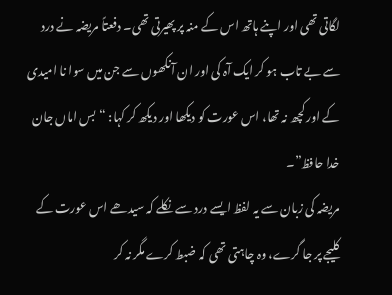لگاتی تھی اور اپنے ہاتھ اس کے منہ پر پھیرتی تھی۔ دفعتاً مریضہ نے درد سے بے تاب ہو کر ایک آہ کی اور ان آنکھوں سے جن میں سوا نا امیدی کے اور کچھ نہ تھا، اس عورت کو دیکھا اور دیکھ کر کہا: “بس اماں جان خدا حافظ”۔
مریضہ کی زبان سے یہ لفظ ایسے درد سے نکلے کہ سیدھے اس عورت کے کلیجے پر جا گرے، وہ چاہتی تھی کہ ضبط کرے مگر نہ کر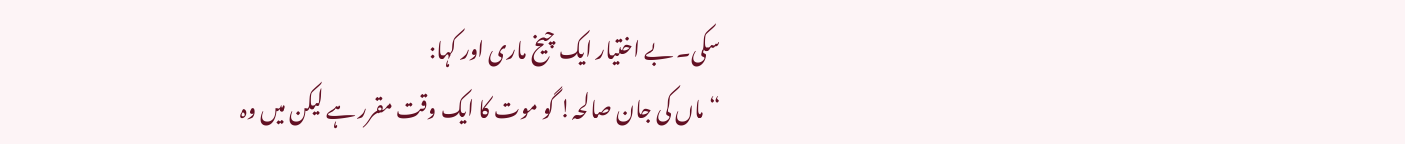سکی۔ بے اختیار ایک چیخ ماری اور کہا:
“ماں کی جان صالحہ! گو موت کا ایک وقت مقرر ہے لیکن میں وہ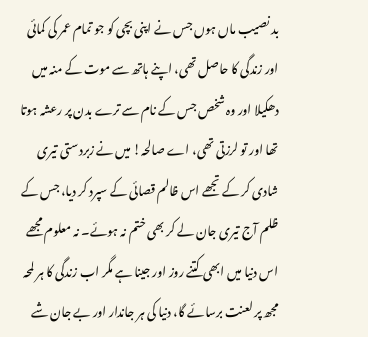بد نصیب ماں ہوں جس نے اپنی بچی کو جو تمام عمر کی کمائی اور زندگی کا حاصل تھی، اپنے ہاتھ سے موت کے منہ میں دھکیلا اور وہ شخص جس کے نام سے ترے بدن پر رعشہ ہوتا تھا اور تو لرزتی تھی، اے صالحہ! میں نے زبردستی تیری شادی کر کے تجھے اس ظالم قصائی کے سپرد کر دیا، جس کے ظلم آج تیری جان لے کر بھی ختم نہ ہوئے۔ نہ معلوم مجھے اس دنیا میں ابھی کتنے روز اور جینا ہے مگر اب زندگی کا ہر لمحہ مجھ پر لعنت برسائے گا، دنیا کی ہر جاندار اور بے جان شے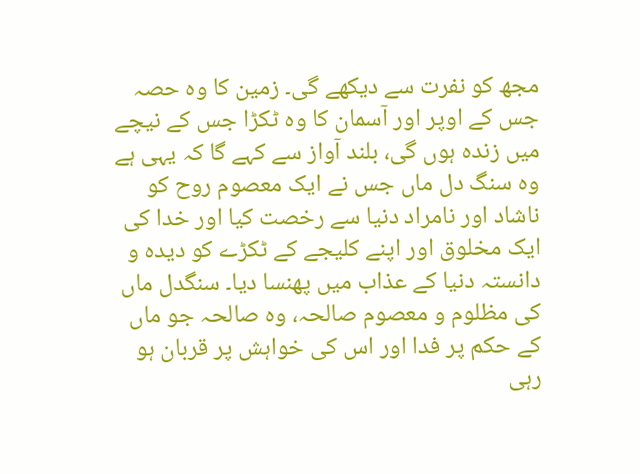مجھ کو نفرت سے دیکھے گی۔ زمین کا وہ حصہ جس کے اوپر اور آسمان کا وہ ٹکڑا جس کے نیچے میں زندہ ہوں گی، بلند آواز سے کہے گا کہ یہی ہے وہ سنگ دل ماں جس نے ایک معصوم روح کو ناشاد اور نامراد دنیا سے رخصت کیا اور خدا کی ایک مخلوق اور اپنے کلیجے کے ٹکڑے کو دیدہ و دانستہ دنیا کے عذاب میں پھنسا دیا۔ سنگدل ماں کی مظلوم و معصوم صالحہ، وہ صالحہ جو ماں کے حکم پر فدا اور اس کی خواہش پر قربان ہو رہی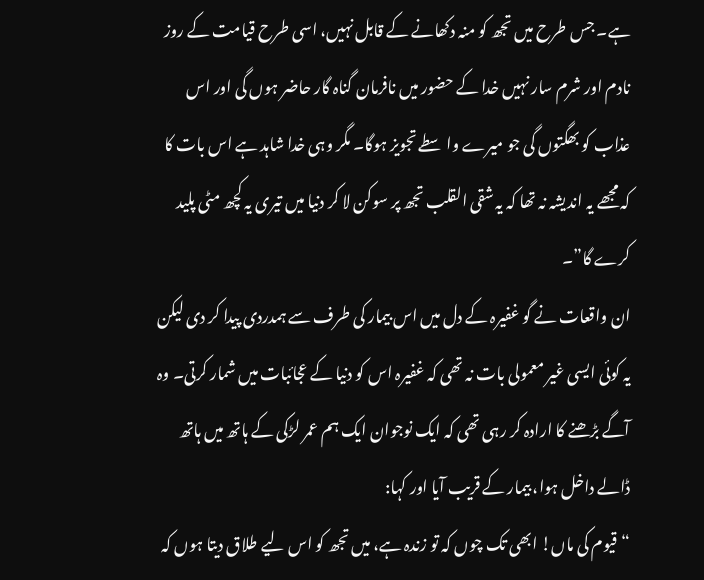ہے۔ جس طرح میں تجھ کو منہ دکھانے کے قابل نہیں، اسی طرح قیامت کے روز نادم اور شرم سار نہیں خدا کے حضور میں نافرمان گناہ گار حاضر ہوں گی اور اس عذاب کو بھگتوں گی جو میرے واسطے تجویز ہوگا۔ مگر وہی خدا شاہد ہے اس بات کا کہ مجھے یہ اندیشہ نہ تھا کہ یہ شقی القلب تجھ پر سوکن لا کر دنیا میں تیری یہ کچھ مٹی پلید کرے گا”۔
ان واقعات نے گو غفیرہ کے دل میں اس بیمار کی طرف سے ہمدردی پیدا کر دی لیکن یہ کوئی ایسی غیر معمولی بات نہ تھی کہ غفیرہ اس کو دنیا کے عجائبات میں شمار کرتی۔ وہ آگے بڑھنے کا ارادہ کر رہی تھی کہ ایک نوجوان ایک ہم عمر لڑکی کے ہاتھ میں ہاتھ ڈالے داخل ہوا، بیمار کے قریب آیا اور کہا:
“قیوم کی ماں! ابھی تک چوں کہ تو زندہ ہے، میں تجھ کو اس لیے طلاق دیتا ہوں کہ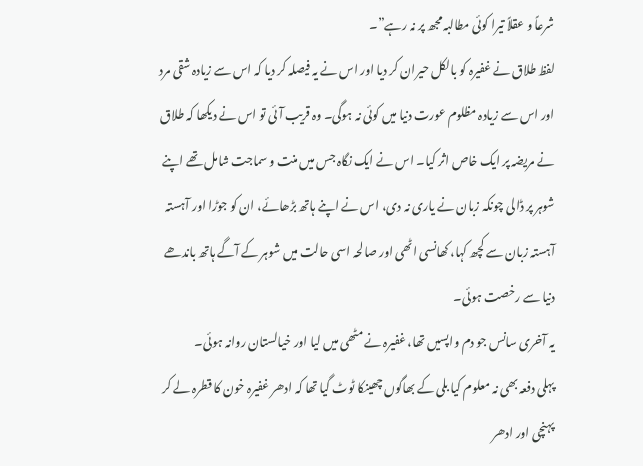شرعاً و عقلاً تیرا کوئی مطالبہ مجھ پر نہ رہے”۔
لفظ طلاق نے غفیرہ کو بالکل حیران کر دیا اور اس نے یہ فیصلہ کر دیا کہ اس سے زیادہ شقی مرد اور اس سے زیادہ مظلوم عورت دنیا میں کوئی نہ ہوگی۔ وہ قریب آئی تو اس نے دیکھا کہ طلاق نے مریضہ پر ایک خاص اثر کیا۔ اس نے ایک نگاہ جس میں منت و سماجت شامل تھے اپنے شوہر پر ڈالی چونکہ زبان نے یاری نہ دی، اس نے اپنے ہاتھ بڑھائے، ان کو جوڑا اور آہستہ آہستہ زبان سے کچھ کہا، کھانسی اٹھی اور صالحہ اسی حالت میں شوہر کے آگے ہاتھ باندھے دنیا سے رخصت ہوئی۔
یہ آخری سانس جو دم واپسیں تھا، غفیرہ نے مٹھی میں لیا اور خیالستان روانہ ہوئی۔
پہلی دفعہ بھی نہ معلوم کیا بلی کے بھاگوں چھینکا ٹوٹ گیا تھا کہ ادھر غفیرہ خون کا قطرہ لے کر پہنچی اور ادھر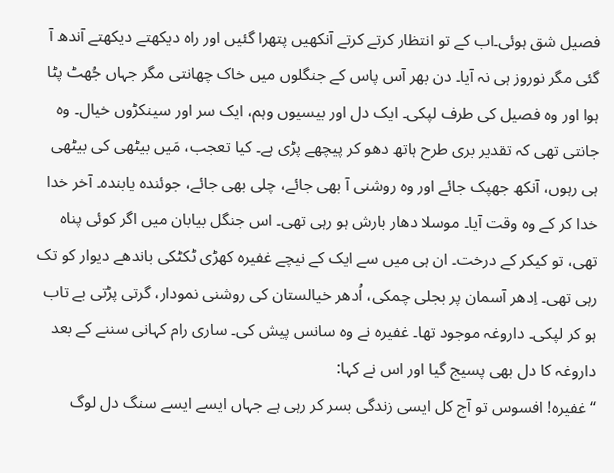فصیل شق ہوئی۔اب کے تو انتظار کرتے کرتے آنکھیں پتھرا گئیں اور راہ دیکھتے دیکھتے آندھ آ گئی مگر نوروز ہی نہ آیا۔ دن بھر آس پاس کے جنگلوں میں خاک چھانتی مگر جہاں جُھٹ پٹا ہوا اور وہ فصیل کی طرف لپکی۔ ایک دل اور بیسیوں وہم، ایک سر اور سینکڑوں خیال۔ وہ جانتی تھی کہ تقدیر بری طرح ہاتھ دھو کر پیچھے پڑی ہے۔ کیا تعجب، مَیں بیٹھی کی بیٹھی ہی رہوں، آنکھ جھپک جائے اور وہ روشنی آ بھی جائے، چلی بھی جائے، جوئندہ یابندہ۔ آخر خدا خدا کر کے وہ وقت آیا۔ موسلا دھار بارش ہو رہی تھی۔ اس جنگل بیابان میں اگر کوئی پناہ تھی، تو کیکر کے درخت۔ ان ہی میں سے ایک کے نیچے غفیرہ کھڑی ٹکٹکی باندھے دیوار کو تک رہی تھی۔ اِدھر آسمان پر بجلی چمکی، اُدھر خیالستان کی روشنی نمودار، گرتی پڑتی بے تاب ہو کر لپکی۔ داروغہ موجود تھا۔ غفیرہ نے وہ سانس پیش کی۔ ساری رام کہانی سننے کے بعد داروغہ کا دل بھی پسیج گیا اور اس نے کہا:
“غفیرہ! افسوس تو آج کل ایسی زندگی بسر کر رہی ہے جہاں ایسے ایسے سنگ دل لوگ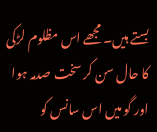بستے ہیں۔ مجھے اس مظلوم لڑکی کا حال سن کر سخت صدمہ ہوا اور گو میں اس سانس کو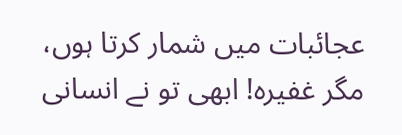عجائبات میں شمار کرتا ہوں، مگر غفیرہ! ابھی تو نے انسانی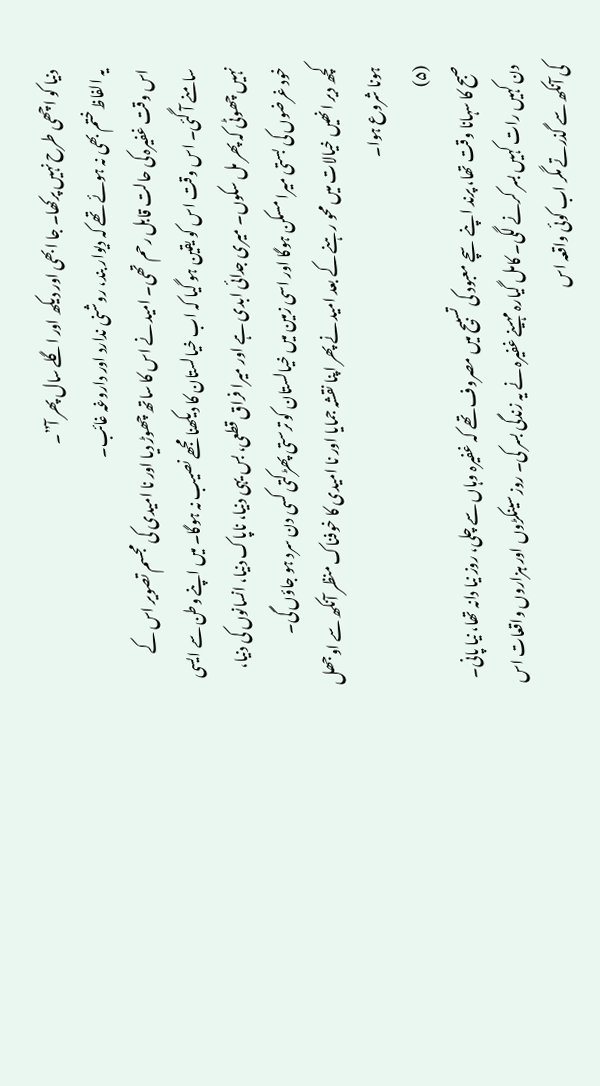دنیا کو اچھی طرح نہیں پرکھا۔ جا ابھی اور دیکھ اور اگلے سال پھر آ”۔
یہ الفاظ ختم بھی نہ ہوئے تھے کہ دیوار بند، روشنی ندارد اور داروغہ غائب۔
اس وقت غفیرہ کی حالت قابل رحم تھی۔ امید نے اس کا ساتھ چھوڑ دیا اور نا امیدی کی مجسم تصویر اس کے سامنے آ گئی۔ اس وقت اس کو یقین ہو گیا کہ اب خیالستان کا دیکھنا مجھے نصیب نہ ہوگا۔ میں اپنے وطن سے ایسی نہیں چھوٹی کہ پھر مل سکوں۔ میری جدائی ابدی ہے اور میرا فراق قطعی، بس یہی دنیا، ناپاک دنیا، انسانوں کی دنیا، خود غرضوں کی بستی میرا مسکن ہوگا اور اسی زمین میں خیالستان کو ترستی پھڑکتی کسی دن سرد ہو جاؤں گی۔
کچھ دیر انھیں خیالات میں محو رہنے کے بعد امید نے پھر اپنا نقشہ جمایا اور نا امیدی کا خوفناک منظر آنکھ سے اوجھل ہونا شروع ہوا۔
(۵)
صبح کا سہانا وقت تھا، پرند اپنے سچے معبود کی تسبیح میں مصروف تھے کہ غفیرہ وہاں سے چلی، روز نیا دانہ تھا، نیا پانی۔ دن کہیں رات کہیں بسر کرنے لگی۔ کامل گیارہ مہینے غفیرہ نے یہ زندگی بسر کی۔ روز سینکڑوں اور ہزاروں واقعات اس کی آنکھ سے گذرتے مگر اب کوئی واقعہ اس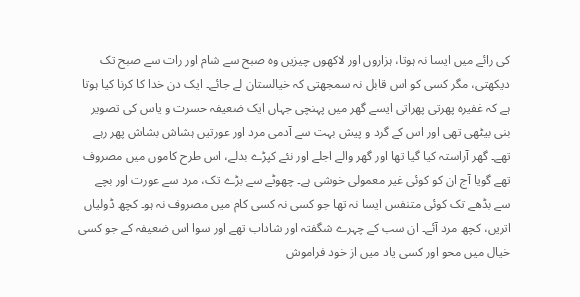کی رائے میں ایسا نہ ہوتا، ہزاروں اور لاکھوں چیزیں وہ صبح سے شام اور رات سے صبح تک دیکھتی، مگر کسی کو اس قابل نہ سمجھتی کہ خیالستان لے جائے۔ ایک دن خدا کا کرنا کیا ہوتا ہے کہ غفیرہ پھرتی پھراتی ایسے گھر میں پہنچی جہاں ایک ضعیفہ حسرت و یاس کی تصویر بنی بیٹھی تھی اور اس کے گرد و پیش بہت سے آدمی مرد اور عورتیں ہشاش بشاش پھر رہے تھے۔ گھر آراستہ کیا گیا تھا اور گھر والے اجلے اور نئے کپڑے بدلے، اس طرح کاموں میں مصروف تھے گویا آج ان کو کوئی غیر معمولی خوشی ہے۔ چھوٹے سے بڑے تک، مرد سے عورت اور بچے سے بڈھے تک کوئی متنفس ایسا نہ تھا جو کسی نہ کسی کام میں مصروف نہ ہو۔ کچھ ڈولیاں اتریں، کچھ مرد آئے۔ ان سب کے چہرے شگفتہ اور شاداب تھے اور سوا اس ضعیفہ کے جو کسی خیال میں محو اور کسی یاد میں از خود فراموش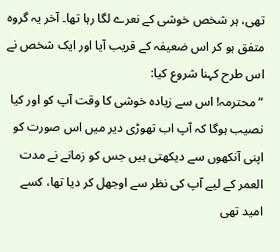تھی، ہر شخص خوشی کے نعرے لگا رہا تھا۔ آخر یہ گروہ متفق ہو کر اس ضعیفہ کے قریب آیا اور ایک شخص نے اس طرح کہنا شروع کیا:
“محترمہ! اس سے زیادہ خوشی کا وقت آپ کو اور کیا نصیب ہوگا کہ آپ اب تھوڑی دیر میں اس صورت کو اپنی آنکھوں سے دیکھتی ہیں جس کو زمانے نے مدت العمر کے لیے آپ کی نظر سے اوجھل کر دیا تھا، کسے امید تھی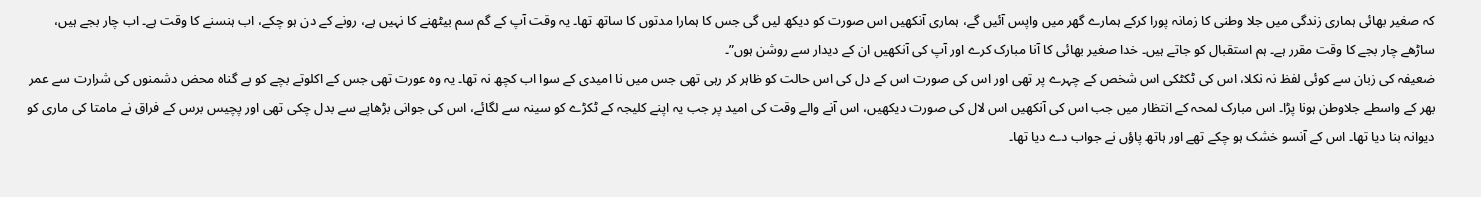کہ صغیر بھائی ہماری زندگی میں جلا وطنی کا زمانہ پورا کرکے ہمارے گھر میں واپس آئیں گے، ہماری آنکھیں اس صورت کو دیکھ لیں گی جس کا ہمارا مدتوں کا ساتھ تھا۔ یہ وقت آپ کے گم سم بیٹھنے کا نہیں ہے، رونے کے دن ہو چکے، اب ہنسنے کا وقت ہے۔ اب چار بجے ہیں، ساڑھے چار بجے کا وقت مقرر ہے۔ ہم استقبال کو جاتے ہیں۔ خدا صغیر بھائی کا آنا مبارک کرے اور آپ کی آنکھیں ان کے دیدار سے روشن ہوں”۔
ضعیفہ کی زبان سے کوئی لفظ نہ نکلا، اس کی ٹکٹکی اس شخص کے چہرے پر تھی اور اس کی صورت اس کے دل کی اس حالت کو ظاہر کر رہی تھی جس میں نا امیدی کے سوا اب کچھ نہ تھا۔ یہ وہ عورت تھی جس کے اکلوتے بچے کو بے گناہ محض دشمنوں کی شرارت سے عمر بھر کے واسطے جلاوطن ہونا پڑا۔ اس مبارک لمحہ کے انتظار میں جب اس کی آنکھیں اس لال کی صورت دیکھیں، اس آنے والے وقت کی امید پر جب یہ اپنے کلیجہ کے ٹکڑے کو سینہ سے لگائے، اس کی جوانی بڑھاپے سے بدل چکی تھی اور پچیس برس کے فراق نے مامتا کی ماری کو دیوانہ بنا دیا تھا۔ اس کے آنسو خشک ہو چکے تھے اور ہاتھ پاؤں نے جواب دے دیا تھا۔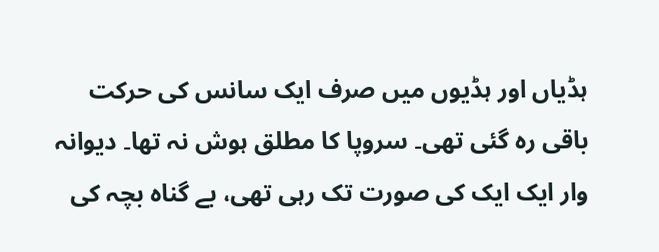ہڈیاں اور ہڈیوں میں صرف ایک سانس کی حرکت باقی رہ گئی تھی۔ سروپا کا مطلق ہوش نہ تھا۔ دیوانہ وار ایک ایک کی صورت تک رہی تھی، بے گناہ بچہ کی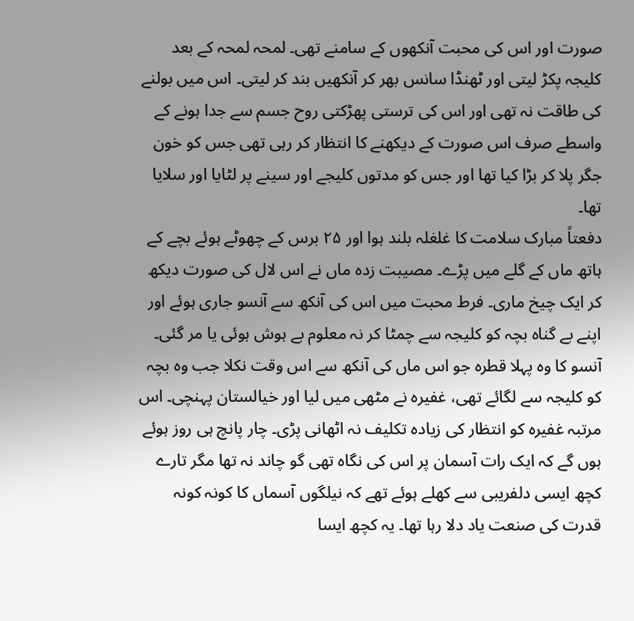صورت اور اس کی محبت آنکھوں کے سامنے تھی۔ لمحہ لمحہ کے بعد کلیجہ پکڑ لیتی اور ٹھنڈا سانس بھر کر آنکھیں بند کر لیتی۔ اس میں بولنے کی طاقت نہ تھی اور اس کی ترستی پھڑکتی روح جسم سے جدا ہونے کے واسطے صرف اس صورت کے دیکھنے کا انتظار کر رہی تھی جس کو خون جگر پلا کر بڑا کیا تھا اور جس کو مدتوں کلیجے اور سینے پر لٹایا اور سلایا تھا۔
دفعتاً مبارک سلامت کا غلغلہ بلند ہوا اور ۲۵ برس کے چھوٹے ہوئے بچے کے ہاتھ ماں کے گلے میں پڑے۔ مصیبت زدہ ماں نے اس لال کی صورت دیکھ کر ایک چیخ ماری۔ فرط محبت میں اس کی آنکھ سے آنسو جاری ہوئے اور اپنے بے گناہ بچہ کو کلیجہ سے چمٹا کر نہ معلوم بے ہوش ہوئی یا مر گئی۔
آنسو کا وہ پہلا قطرہ جو اس ماں کی آنکھ سے اس وقت نکلا جب وہ بچہ کو کلیجہ سے لگائے تھی، غفیرہ نے مٹھی میں لیا اور خیالستان پہنچی۔ اس مرتبہ غفیرہ کو انتظار کی زیادہ تکلیف نہ اٹھانی پڑی۔ چار پانچ ہی روز ہوئے ہوں گے کہ ایک رات آسمان پر اس کی نگاہ تھی گو چاند نہ تھا مگر تارے کچھ ایسی دلفریبی سے کھلے ہوئے تھے کہ نیلگوں آسماں کا کونہ کونہ قدرت کی صنعت یاد دلا رہا تھا۔ یہ کچھ ایسا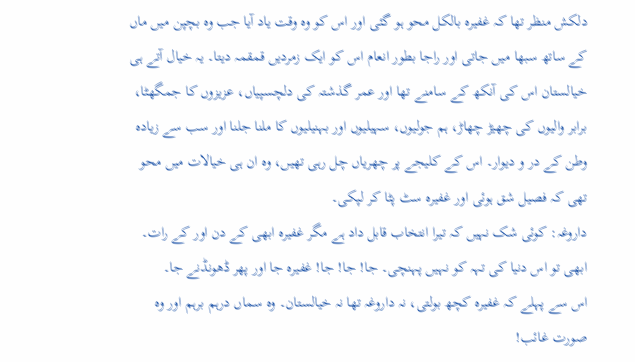دلکش منظر تھا کہ غفیرہ بالکل محو ہو گئی اور اس کو وہ وقت یاد آیا جب وہ بچپن میں ماں کے ساتھ سبھا میں جاتی اور راجا بطور انعام اس کو ایک زمردیں قمقمہ دیتا۔ یہ خیال آتے ہی خیالستان اس کی آنکھ کے سامنے تھا اور عمر گذشتہ کی دلچسپیاں، عزیزوں کا جمگھٹا، برابر والیوں کی چھیڑ چھاڑ، ہم جولیوں، سہیلیوں اور بہنیلیوں کا ملنا جلنا اور سب سے زیادہ وطن کے در و دیوار۔ اس کے کلیجے پر چھریاں چل رہی تھیں، وہ ان ہی خیالات میں محو تھی کہ فصیل شق ہوئی اور غفیرہ سٹ پٹا کر لپکی۔
داروغہ: کوئی شک نہیں کہ تیرا انتخاب قابل داد ہے مگر غفیرہ ابھی کے دن اور کے رات۔ ابھی تو اس دنیا کی تہہ کو نہیں پہنچی۔ جا! جا! جا! غفیرہ جا اور پھر ڈھونڈنے جا۔
اس سے پہلے کہ غفیرہ کچھ بولتی، نہ داروغہ تھا نہ خیالستان۔ وہ سماں درہم برہم اور وہ صورت غائب!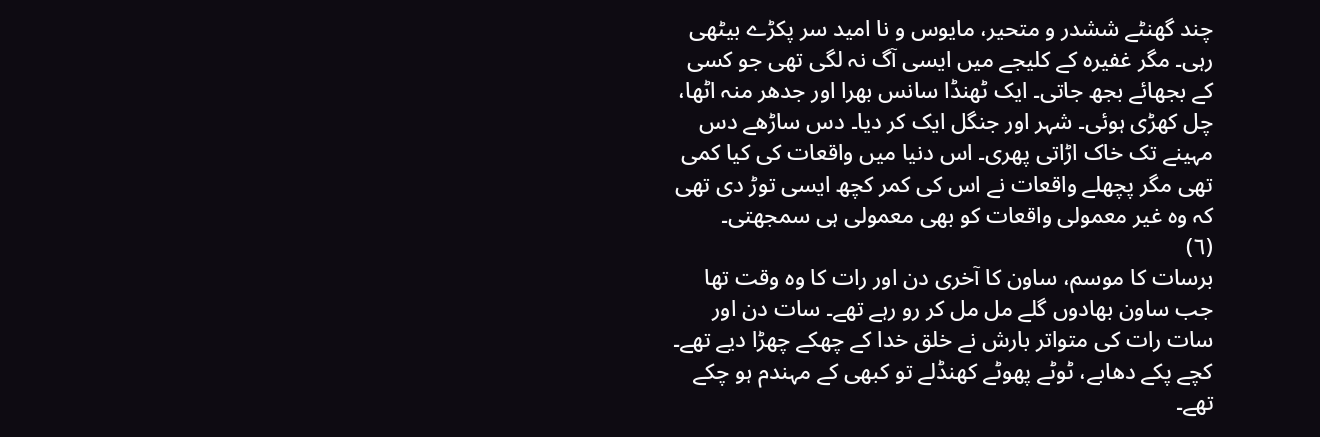چند گھنٹے ششدر و متحیر، مایوس و نا امید سر پکڑے بیٹھی رہی۔ مگر غفیرہ کے کلیجے میں ایسی آگ نہ لگی تھی جو کسی کے بجھائے بجھ جاتی۔ ایک ٹھنڈا سانس بھرا اور جدھر منہ اٹھا، چل کھڑی ہوئی۔ شہر اور جنگل ایک کر دیا۔ دس ساڑھے دس مہینے تک خاک اڑاتی پھری۔ اس دنیا میں واقعات کی کیا کمی تھی مگر پچھلے واقعات نے اس کی کمر کچھ ایسی توڑ دی تھی کہ وہ غیر معمولی واقعات کو بھی معمولی ہی سمجھتی۔
(٦)
برسات کا موسم، ساون کا آخری دن اور رات کا وہ وقت تھا جب ساون بھادوں گلے مل مل کر رو رہے تھے۔ سات دن اور سات رات کی متواتر بارش نے خلق خدا کے چھکے چھڑا دیے تھے۔ کچے پکے دھابے، ٹوٹے پھوٹے کھنڈلے تو کبھی کے مہندم ہو چکے تھے۔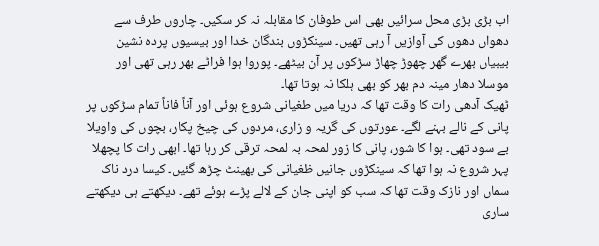اب بڑی بڑی محل سرائیں بھی اس طوفان کا مقابلہ نہ کر سکیں۔ چاروں طرف سے دھواں دھوں کی آوازیں آ رہی تھیں۔ سینکڑوں بندگان خدا اور بیسیوں پردہ نشین بیبیاں بھرے گھر چھوڑ چھاڑ سڑکوں پر آن بیٹھے۔ پوروا ہوا فراٹے بھر رہی تھی اور موسلا دھار مینہ دم بھر کو بھی ہلکا نہ ہوتا تھا۔
ٹھیک آدھی رات کا وقت تھا کہ دریا میں طغیانی شروع ہوئی اور آناً فاناً تمام سڑکوں پر پانی کے نالے بہنے لگے۔ عورتوں کی گریہ و زاری، مردوں کی چیخ پکار، بچوں کی واویلا بے سود تھی۔ ہوا کا شور، پانی کا زور لمحہ بہ لمحہ ترقی کر رہا تھا۔ ابھی رات کا پچھلا پہر شروع نہ ہوا تھا کہ سینکڑوں جانیں ظغیانی کی بھینٹ چڑھ گئیں۔ کیسا درد ناک سماں اور نازک وقت تھا کہ سب کو اپنی جان کے لالے پڑے ہوئے تھے۔ دیکھتے ہی دیکھتے ساری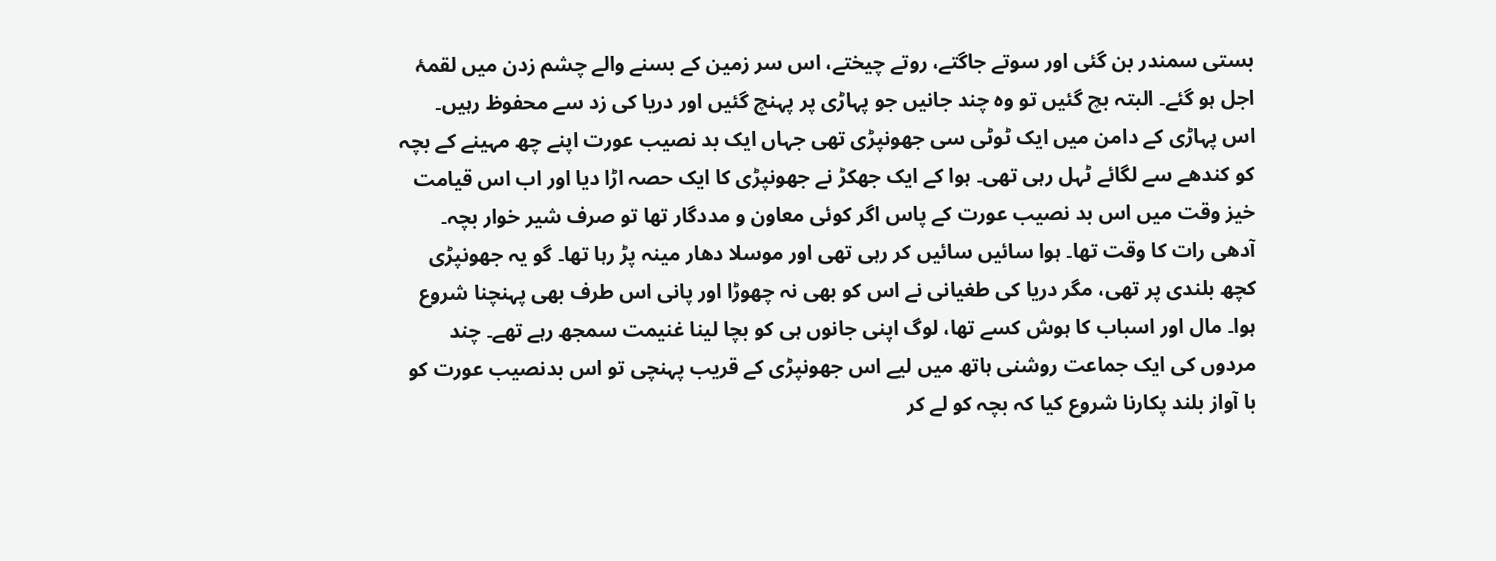بستی سمندر بن گئی اور سوتے جاگتے، روتے چیختے، اس سر زمین کے بسنے والے چشم زدن میں لقمۂ اجل ہو گئے۔ البتہ بچ گئیں تو وہ چند جانیں جو پہاڑی پر پہنچ گئیں اور دریا کی زد سے محفوظ رہیں۔
اس پہاڑی کے دامن میں ایک ٹوٹی سی جھونپڑی تھی جہاں ایک بد نصیب عورت اپنے چھ مہینے کے بچہ کو کندھے سے لگائے ٹہل رہی تھی۔ ہوا کے ایک جھکڑ نے جھونپڑی کا ایک حصہ اڑا دیا اور اب اس قیامت خیز وقت میں اس بد نصیب عورت کے پاس اگر کوئی معاون و مددگار تھا تو صرف شیر خوار بچہ۔
آدھی رات کا وقت تھا۔ ہوا سائیں سائیں کر رہی تھی اور موسلا دھار مینہ پڑ رہا تھا۔ گو یہ جھونپڑی کچھ بلندی پر تھی، مگر دریا کی طغیانی نے اس کو بھی نہ چھوڑا اور پانی اس طرف بھی پہنچنا شروع ہوا۔ مال اور اسباب کا ہوش کسے تھا، لوگ اپنی جانوں ہی کو بچا لینا غنیمت سمجھ رہے تھے۔ چند مردوں کی ایک جماعت روشنی ہاتھ میں لیے اس جھونپڑی کے قریب پہنچی تو اس بدنصیب عورت کو با آواز بلند پکارنا شروع کیا کہ بچہ کو لے کر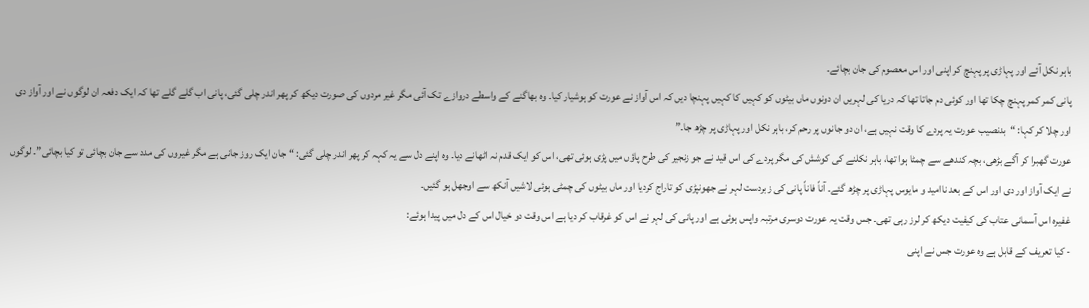باہر نکل آئے اور پہاڑی پر پہنچ کر اپنی اور اس معصوم کی جان بچائے۔
پانی کمر کمر پہنچ چکا تھا اور کوئی دم جاتا تھا کہ دریا کی لہریں ان دونوں ماں بیٹوں کو کہیں کا کہیں پہنچا دیں کہ اس آواز نے عورت کو ہوشیار کیا۔ وہ بھاگنے کے واسطے دروازے تک آئی مگر غیر مردوں کی صورت دیکھ کر پھر اندر چلی گئی، پانی اب گلے گلے تھا کہ ایک دفعہ ان لوگوں نے اور آواز دی اور چلا کر کہا: “بدنصیب عورت یہ پردے کا وقت نہیں ہے، ان دو جانوں پر رحم کر، باہر نکل اور پہاڑی پر چڑھ جا۔”
عورت گھبرا کر آگے بڑھی، بچہ کندھے سے چمٹا ہوا تھا، باہر نکلنے کی کوشش کی مگر پردے کی اس قید نے جو زنجیر کی طرح پاؤں میں پڑی ہوئی تھی، اس کو ایک قدم نہ اٹھانے دیا۔ وہ اپنے دل سے یہ کہہ کر پھر اندر چلی گئی: “جان ایک روز جانی ہے مگر غیروں کی مدد سے جان بچائی تو کیا بچائی”۔ لوگوں نے ایک آواز اور دی اور اس کے بعد ناامید و مایوس پہاڑی پر چڑھ گئے۔ آناً فاناً پانی کی زبردست لہر نے جھونپڑی کو تاراج کردیا اور ماں بیٹوں کی چمٹی ہوئی لاشیں آنکھ سے اوجھل ہو گئیں۔
غفیرہ اس آسمانی عتاب کی کیفیت دیکھ کر لرز رہی تھی۔ جس وقت یہ عورت دوسری مرتبہ واپس ہوئی ہے اور پانی کی لہر نے اس کو غرقاب کر دیا ہے اس وقت دو خیال اس کے دل میں پیدا ہوئے:
- کیا تعریف کے قابل ہے وہ عورت جس نے اپنی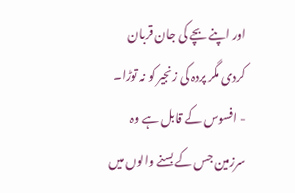اور اپنے بچے کی جان قربان کردی مگر پردہ کی زنجیر کو نہ توڑا۔
- افسوس کے قابل ہے وہ سرزمین جس کے بسنے والوں میں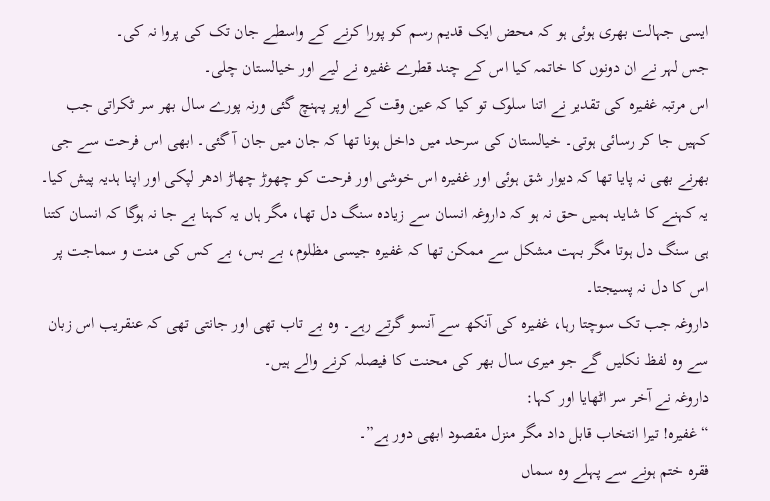ایسی جہالت بھری ہوئی ہو کہ محض ایک قدیم رسم کو پورا کرنے کے واسطے جان تک کی پروا نہ کی۔
جس لہر نے ان دونوں کا خاتمہ کیا اس کے چند قطرے غفیرہ نے لیے اور خیالستان چلی۔
اس مرتبہ غفیرہ کی تقدیر نے اتنا سلوک تو کیا کہ عین وقت کے اوپر پہنچ گئی ورنہ پورے سال بھر سر ٹکراتی جب کہیں جا کر رسائی ہوتی۔ خیالستان کی سرحد میں داخل ہونا تھا کہ جان میں جان آ گئی۔ ابھی اس فرحت سے جی بھرنے بھی نہ پایا تھا کہ دیوار شق ہوئی اور غفیرہ اس خوشی اور فرحت کو چھوڑ چھاڑ ادھر لپکی اور اپنا ہدیہ پیش کیا۔
یہ کہنے کا شاید ہمیں حق نہ ہو کہ داروغہ انسان سے زیادہ سنگ دل تھا، مگر ہاں یہ کہنا بے جا نہ ہوگا کہ انسان کتنا ہی سنگ دل ہوتا مگر بہت مشکل سے ممکن تھا کہ غفیرہ جیسی مظلوم، بے بس، بے کس کی منت و سماجت پر اس کا دل نہ پسیجتا۔
داروغہ جب تک سوچتا رہا، غفیرہ کی آنکھ سے آنسو گرتے رہے۔ وہ بے تاب تھی اور جانتی تھی کہ عنقریب اس زبان سے وہ لفظ نکلیں گے جو میری سال بھر کی محنت کا فیصلہ کرنے والے ہیں۔
داروغہ نے آخر سر اٹھایا اور کہا:
“غفیرہ! تیرا انتخاب قابل داد مگر منزل مقصود ابھی دور ہے”۔
فقرہ ختم ہونے سے پہلے وہ سماں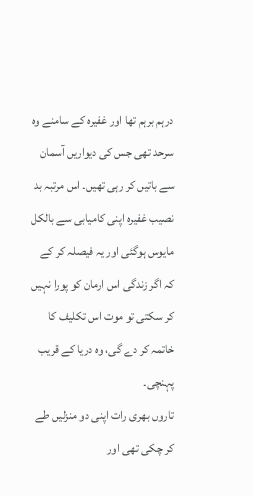درہم برہم تھا اور غفیرہ کے سامنے وہ سرحد تھی جس کی دیواریں آسمان سے باتیں کر رہی تھیں۔ اس مرتبہ بد نصیب غفیرہ اپنی کامیابی سے بالکل مایوس ہوگئی اور یہ فیصلہ کر کے کہ اگر زندگی اس ارمان کو پورا نہیں کر سکتی تو موت اس تکلیف کا خاتمہ کر دے گی، وہ دریا کے قریب پہنچی۔
تاروں بھری رات اپنی دو منزلیں طے کر چکی تھی اور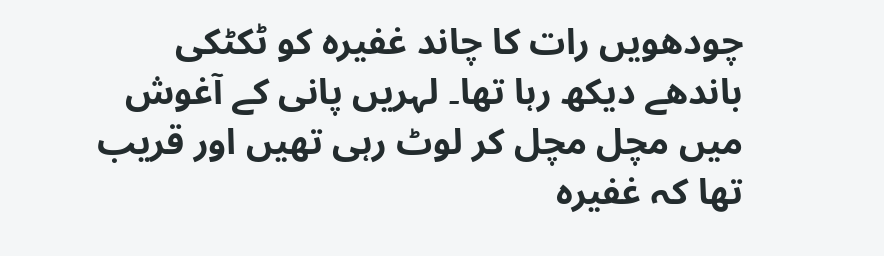چودھویں رات کا چاند غفیرہ کو ٹکٹکی باندھے دیکھ رہا تھا۔ لہریں پانی کے آغوش میں مچل مچل کر لوٹ رہی تھیں اور قریب تھا کہ غفیرہ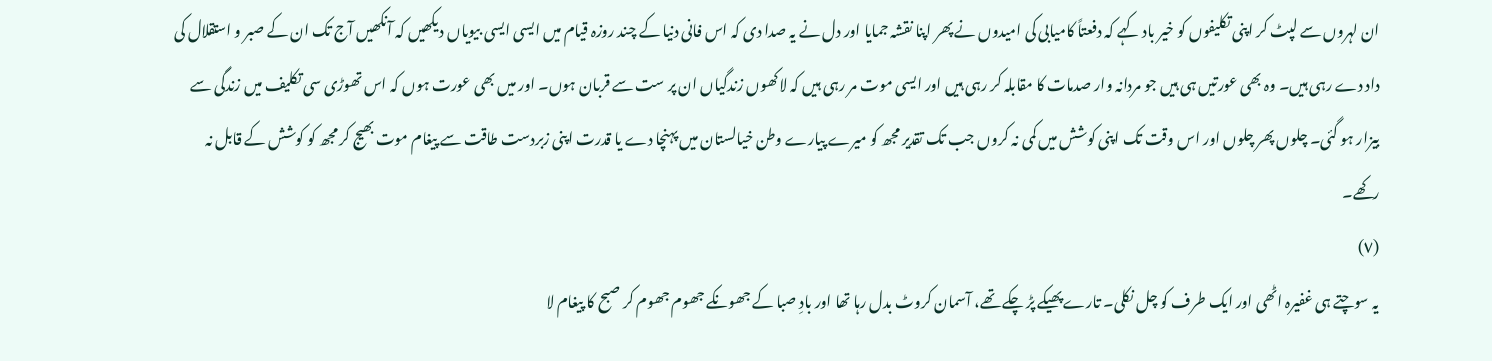ان لہروں سے لپٹ کر اپنی تکلیفوں کو خیر باد کہے کہ دفعتاً کامیابی کی امیدوں نے پھر اپنا نقشہ جمایا اور دل نے یہ صدا دی کہ اس فانی دنیا کے چند روزہ قیام میں ایسی ایسی بیویاں دیکھیں کہ آنکھیں آج تک ان کے صبر و استقلال کی داد دے رہی ہیں۔ وہ بھی عورتیں ہی ہیں جو مردانہ وار صدمات کا مقابلہ کر رہی ہیں اور ایسی موت مر رہی ہیں کہ لاکھوں زندگیاں ان پر ست سے قربان ہوں۔ اور میں بھی عورت ہوں کہ اس تھوڑی سی تکلیف میں زندگی سے بیزار ہو گئی۔ چلوں پھر چلوں اور اس وقت تک اپنی کوشش میں کمی نہ کروں جب تک تقدیر مجھ کو میرے پیارے وطن خیالستان میں پہنچا دے یا قدرت اپنی زبردست طاقت سے پیغام موت بھیج کر مجھ کو کوشش کے قابل نہ رکھے۔
(٧)
یہ سوچتے ہی غفیرہ اٹھی اور ایک طرف کو چل نکلی۔ تارے پھیکے پڑ چکے تھے، آسمان کروٹ بدل رہا تھا اور بادِ صبا کے جھونکے جھوم جھوم کر صبح کا پیغام لا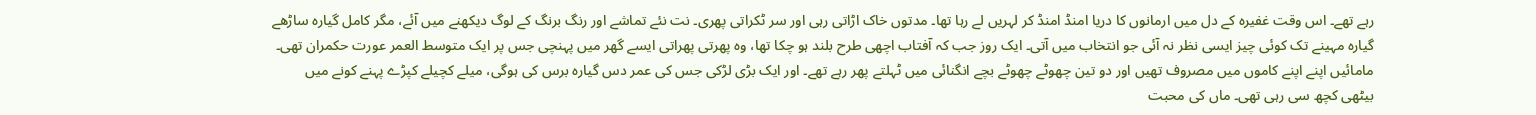رہے تھے۔ اس وقت غفیرہ کے دل میں ارمانوں کا دریا امنڈ امنڈ کر لہریں لے رہا تھا۔ مدتوں خاک اڑاتی رہی اور سر ٹکراتی پھری۔ نت نئے تماشے اور رنگ برنگ کے لوگ دیکھنے میں آئے، مگر کامل گیارہ ساڑھے گیارہ مہینے تک کوئی چیز ایسی نظر نہ آئی جو انتخاب میں آتی۔ ایک روز جب کہ آفتاب اچھی طرح بلند ہو چکا تھا، وہ پھرتی پھراتی ایسے گھر میں پہنچی جس پر ایک متوسط العمر عورت حکمران تھی۔ مامائیں اپنے اپنے کاموں میں مصروف تھیں اور دو تین چھوٹے چھوٹے بچے انگنائی میں ٹہلتے پھر رہے تھے۔ اور ایک بڑی لڑکی جس کی عمر دس گیارہ برس کی ہوگی، میلے کچیلے کپڑے پہنے کونے میں بیٹھی کچھ سی رہی تھی۔ ماں کی محبت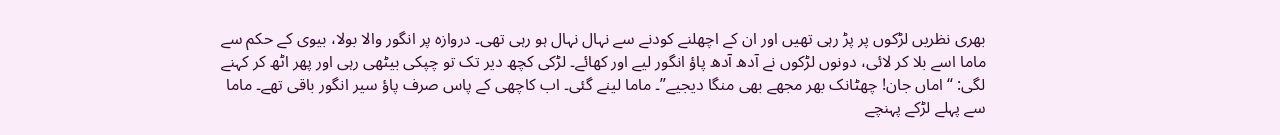بھری نظریں لڑکوں پر پڑ رہی تھیں اور ان کے اچھلنے کودنے سے نہال نہال ہو رہی تھی۔ دروازہ پر انگور والا بولا، بیوی کے حکم سے ماما اسے بلا کر لائی، دونوں لڑکوں نے آدھ آدھ پاؤ انگور لیے اور کھائے۔ لڑکی کچھ دیر تک تو چپکی بیٹھی رہی اور پھر اٹھ کر کہنے لگی: “اماں جان! چھٹانک بھر مجھے بھی منگا دیجیے”۔ ماما لینے گئی۔ اب کاچھی کے پاس صرف پاؤ سیر انگور باقی تھے۔ ماما سے پہلے لڑکے پہنچے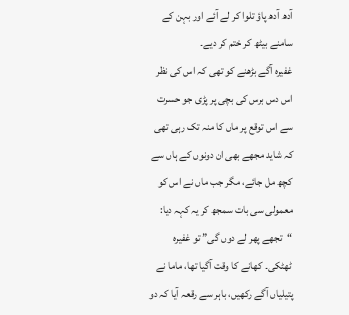آدھ آدھ پاؤ تلوا کر لے آئے اور بہن کے سامنے بیٹھ کر ختم کر دیے۔
غفیرہ آگے بڑھنے کو تھی کہ اس کی نظر اس دس برس کی بچی پر پڑی جو حسرت سے اس توقع پر ماں کا منہ تک رہی تھی کہ شاید مجھے بھی ان دونوں کے ہاں سے کچھ مل جائے، مگر جب ماں نے اس کو معمولی سی بات سمجھ کر یہ کہہ دیا: “تجھے پھر لے دوں گی” تو غفیرہ ٹھٹکی۔ کھانے کا وقت آگیا تھا، ماما نے پتیلیاں آگے رکھیں، باہر سے رقعہ آیا کہ دو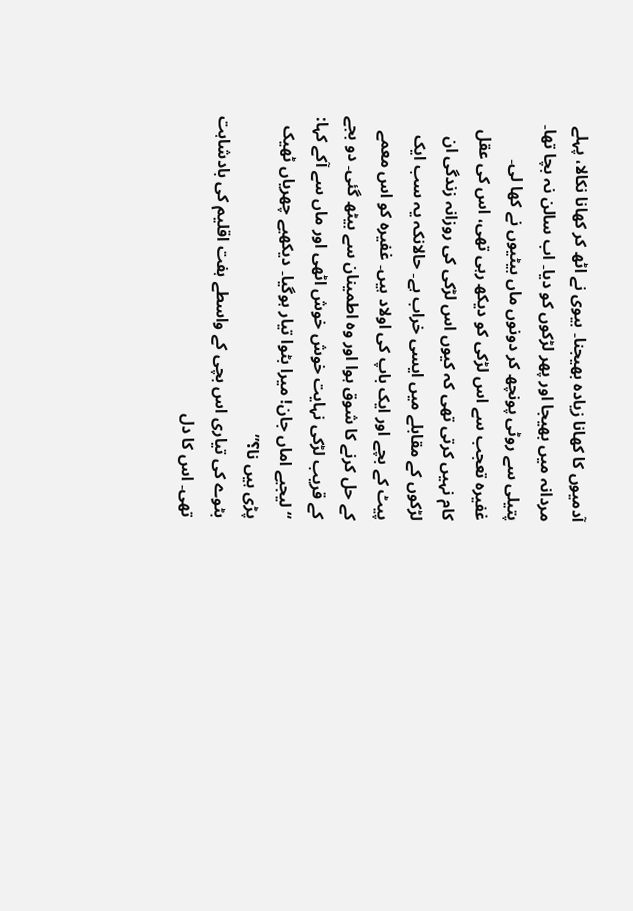آدمیوں کا کھانا زیادہ بھیجنا۔ بیوی نے اٹھ کر کھانا نکالا، پہلے مردانہ میں بھیجا اور پھر لڑکوں کو دیا۔ اب سالن نہ بچا تھا۔ پتیلی سے روٹی پونچھ کر دونوں ماں بیٹیوں نے کھا لی۔ غفیرہ تعجب سے اس لڑکی کو دیکھ رہی تھی، اس کی عقل کام نہیں کرتی تھی کہ کیوں اس لڑکی کی روزانہ زندگی ان لڑکوں کے مقابلے میں ایسی خراب ہے۔ حالانکہ یہ سب ایک پیٹ کے بچے اور ایک باپ کی اولاد ہیں۔ غفیرہ کو اس معمے کے حل کرنے کا شوق ہوا اور وہ اطمینان سے بیٹھ گئی۔ دو بجے کے قریب لڑکی نہایت خوش خوش اٹھی اور ماں سے آکے کہا: “لیجیے اماں جان! میرا بٹوا تیار ہوگیا۔ دیکھیے چھریاں ٹھیک پڑی ہیں نا؟”
بٹوے کی تیاری اس بچی کے واسطے ہفت اقلیم کی بادشاہت تھی۔ اس کا دل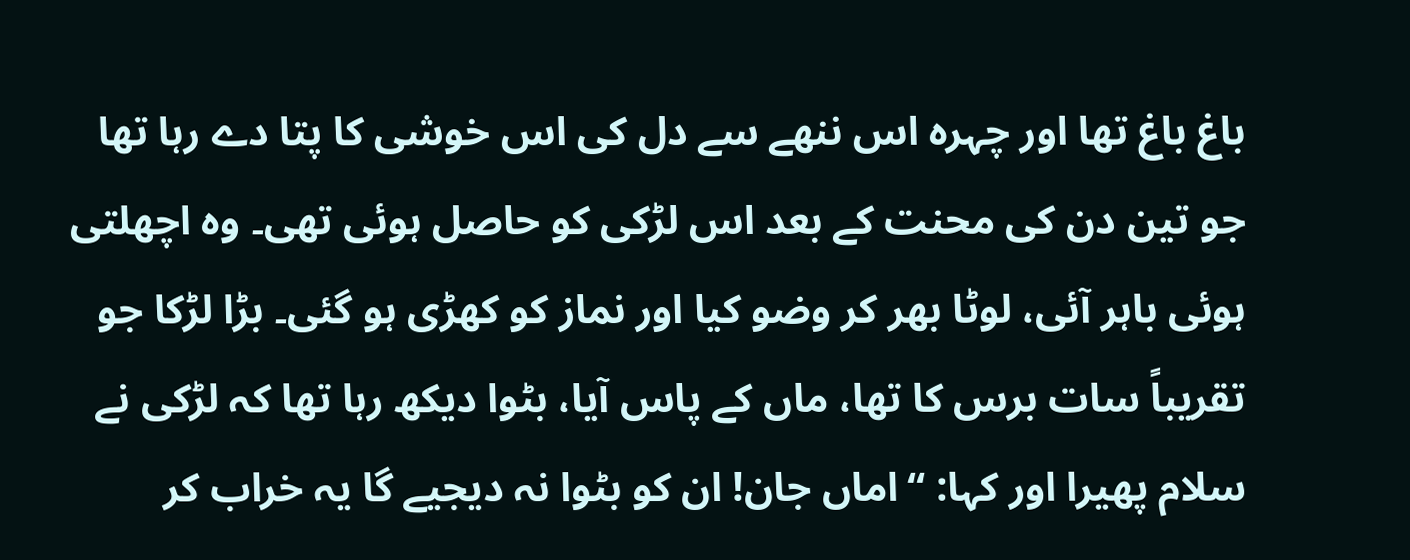باغ باغ تھا اور چہرہ اس ننھے سے دل کی اس خوشی کا پتا دے رہا تھا جو تین دن کی محنت کے بعد اس لڑکی کو حاصل ہوئی تھی۔ وہ اچھلتی ہوئی باہر آئی، لوٹا بھر کر وضو کیا اور نماز کو کھڑی ہو گئی۔ بڑا لڑکا جو تقریباً سات برس کا تھا، ماں کے پاس آیا، بٹوا دیکھ رہا تھا کہ لڑکی نے سلام پھیرا اور کہا: “اماں جان! ان کو بٹوا نہ دیجیے گا یہ خراب کر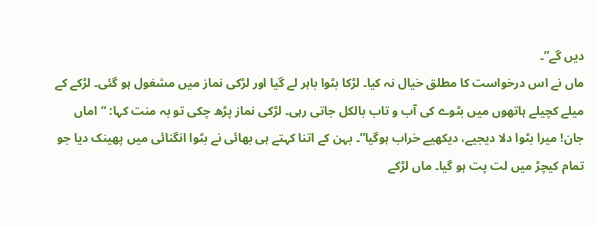دیں گے”۔
ماں نے اس درخواست کا مطلق خیال نہ کیا۔ لڑکا بٹوا باہر لے گیا اور لڑکی نماز میں مشغول ہو گئی۔ لڑکے کے میلے کچیلے ہاتھوں میں بٹوے کی آب و تاب بالکل جاتی رہی۔ لڑکی نماز پڑھ چکی تو بہ منت کہا: “اماں جان! میرا بٹوا دلا دیجیے، دیکھیے خراب ہوگیا”۔ بہن کے اتنا کہتے ہی بھائی نے بٹوا انگنائی میں پھینک دیا جو تمام کیچڑ میں لت پت ہو گیا۔ ماں لڑکے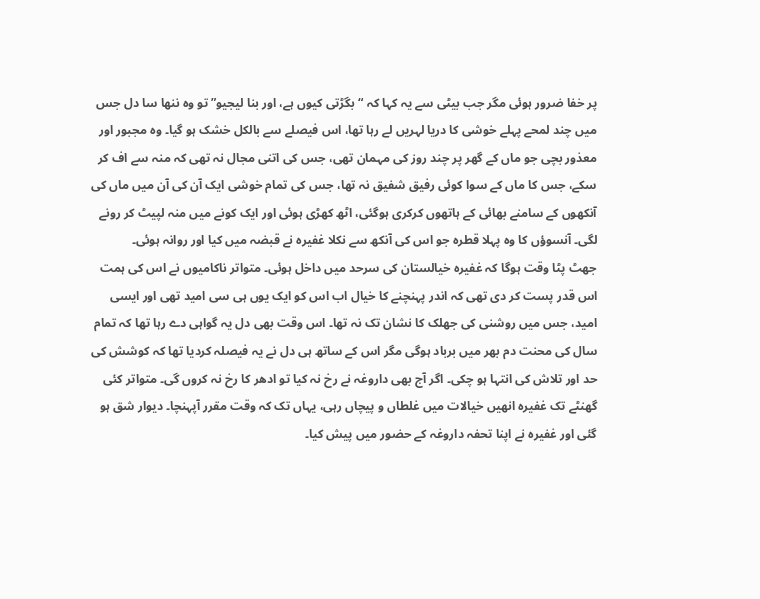پر خفا ضرور ہوئی مگر جب بیٹی سے یہ کہا کہ “بگڑتی کیوں ہے، اور بنا لیجیو” تو وہ ننھا سا دل جس میں چند لمحے پہلے خوشی کا دریا لہریں لے رہا تھا، اس فیصلے سے بالکل خشک ہو گیا۔ وہ مجبور اور معذور بچی جو ماں کے گھر پر چند روز کی مہمان تھی، جس کی اتنی مجال نہ تھی کہ منہ سے اف کر سکے، جس کا ماں کے سوا کوئی رفیق شفیق نہ تھا، جس کی تمام خوشی ایک آن کی آن میں ماں کی آنکھوں کے سامنے بھائی کے ہاتھوں کرکری ہوگئی، اٹھ کھڑی ہوئی اور ایک کونے میں منہ لپیٹ کر رونے لگی۔ آنسوؤں کا وہ پہلا قطرہ جو اس کی آنکھ سے نکلا غفیرہ نے قبضہ میں کیا اور روانہ ہوئی۔
جھٹ پٹا وقت ہوگا کہ غفیرہ خیالستان کی سرحد میں داخل ہوئی۔ متواتر ناکامیوں نے اس کی ہمت اس قدر پست کر دی تھی کہ اندر پہنچنے کا خیال اب اس کو ایک یوں ہی سی امید تھی اور ایسی امید، جس میں روشنی کی جھلک کا نشان تک نہ تھا۔ اس وقت بھی دل یہ گواہی دے رہا تھا کہ تمام سال کی محنت دم بھر میں برباد ہوگی مگر اس کے ساتھ ہی دل نے یہ فیصلہ کردیا تھا کہ کوشش کی حد اور تلاش کی انتہا ہو چکی۔ اگر آج بھی داروغہ نے رخ نہ کیا تو ادھر کا رخ نہ کروں گی۔ متواتر کئی گھنٹے تک غفیرہ انھیں خیالات میں غلطاں و پیچاں رہی، یہاں تک کہ وقت مقرر آپہنچا۔ دیوار شق ہو گئی اور غفیرہ نے اپنا تحفہ داروغہ کے حضور میں پیش کیا۔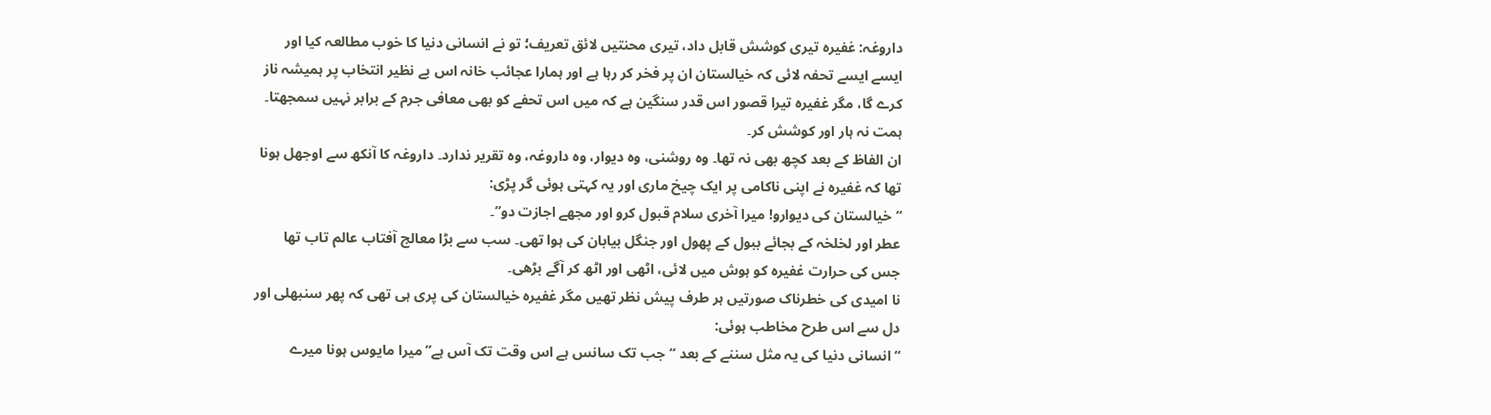داروغہ: غفیرہ تیری کوشش قابل داد، تیری محنتیں لائق تعریف؛ تو نے انسانی دنیا کا خوب مطالعہ کیا اور ایسے ایسے تحفہ لائی کہ خیالستان ان پر فخر کر رہا ہے اور ہمارا عجائب خانہ اس بے نظیر انتخاب پر ہمیشہ ناز کرے گا، مگر غفیرہ تیرا قصور اس قدر سنگین ہے کہ میں اس تحفے کو بھی معافی جرم کے برابر نہیں سمجھتا۔ ہمت نہ ہار اور کوشش کر۔
ان الفاظ کے بعد کچھ بھی نہ تھا۔ وہ روشنی، وہ دیوار، وہ داروغہ، وہ تقریر ندارد۔ داروغہ کا آنکھ سے اوجھل ہونا تھا کہ غفیرہ نے اپنی ناکامی پر ایک چیخ ماری اور یہ کہتی ہوئی گر پڑی:
“خیالستان کی دیوارو! میرا آخری سلام قبول کرو اور مجھے اجازت دو”۔
عطر اور لخلخہ کے بجائے ببول کے پھول اور جنگل بیابان کی ہوا تھی۔ سب سے بڑا معالج آفتاب عالم تاب تھا جس کی حرارت غفیرہ کو ہوش میں لائی، اٹھی اور اٹھ کر آگے بڑھی۔
نا امیدی کی خطرناک صورتیں ہر طرف پیش نظر تھیں مگر غفیرہ خیالستان کی پری ہی تھی کہ پھر سنبھلی اور دل سے اس طرح مخاطب ہوئی:
“انسانی دنیا کی یہ مثل سننے کے بعد “جب تک سانس ہے اس وقت تک آس ہے” میرا مایوس ہونا میرے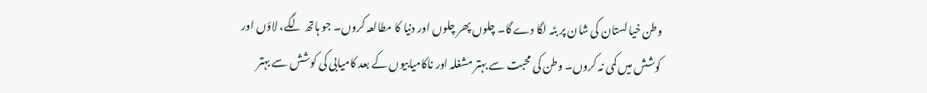وطن خیالستان کی شان پر بٹہ لگا دے گا۔ چلوں پھر چلوں اور دنیا کا مطالعہ کروں۔ جو ہاتھ لگے، لاؤں اور کوشش میں کمی نہ کروں۔ وطن کی محبت سے بہتر مشغلہ اور ناکامیابیوں کے بعد کامیابی کی کوشش سے بہتر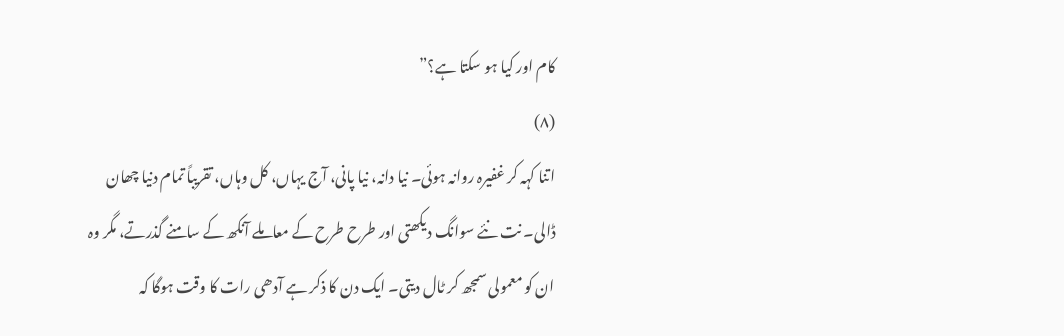کام اور کیا ہو سکتا ہے؟”
(٨)
اتنا کہہ کر غفیرہ روانہ ہوئی۔ نیا دانہ، نیا پانی، آج یہاں، کل وہاں، تقریباً تمام دنیا چھان ڈالی۔ نت نئے سوانگ دیکھتی اور طرح طرح کے معاملے آنکھ کے سامنے گذرتے، مگر وہ ان کو معمولی سمجھ کر ٹال دیتی۔ ایک دن کا ذکر ہے آدھی رات کا وقت ہوگا کہ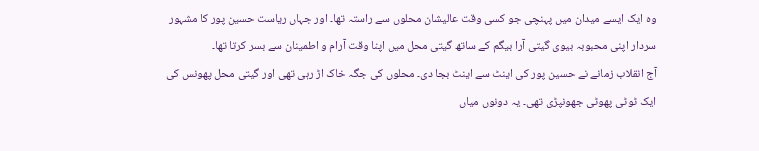وہ ایک ایسے میدان میں پہنچی جو کسی وقت عالیشان محلوں سے راستہ تھا۔ اور جہاں ریاست حسین پور کا مشہور سردار اپنی محبوبہ بیوی گیتی آرا بیگم کے ساتھ گیتی محل میں اپنا وقت آرام و اطمینان سے بسر کرتا تھا۔
آج انقلاب زمانے نے حسین پور کی اینٹ سے اینٹ بجا دی۔ محلوں کی جگہ خاک اڑ رہی تھی اور گیتی محل پھونس کی ایک ٹوٹی پھوٹی جھونپڑی تھی۔ یہ دونوں میاں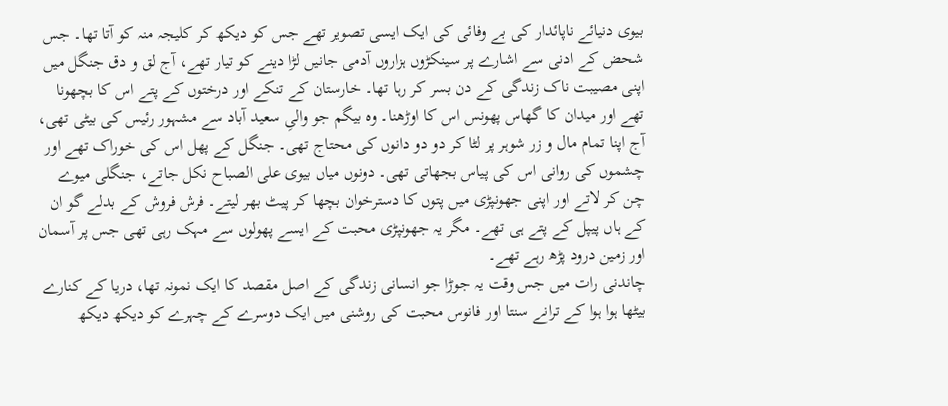بیوی دنیائے ناپائدار کی بے وفائی کی ایک ایسی تصویر تھے جس کو دیکھ کر کلیجہ منہ کو آتا تھا۔ جس شحض کے ادنی سے اشارے پر سینکڑوں ہزاروں آدمی جانیں لڑا دینے کو تیار تھے، آج لق و دق جنگل میں اپنی مصیبت ناک زندگی کے دن بسر کر رہا تھا۔ خارستان کے تنکے اور درختوں کے پتے اس کا بچھونا تھے اور میدان کا گھاس پھونس اس کا اوڑھنا۔ وہ بیگم جو والیِ سعید آباد سے مشہور رئیس کی بیٹی تھی، آج اپنا تمام مال و زر شوہر پر لٹا کر دو دو دانوں کی محتاج تھی۔ جنگل کے پھل اس کی خوراک تھے اور چشموں کی روانی اس کی پیاس بجھاتی تھی۔ دونوں میاں بیوی علی الصباح نکل جاتے، جنگلی میوے چن کر لاتے اور اپنی جھونپڑی میں پتوں کا دسترخوان بچھا کر پیٹ بھر لیتے۔ فرش فروش کے بدلے گو ان کے ہاں پیپل کے پتے ہی تھے۔ مگر یہ جھونپڑی محبت کے ایسے پھولوں سے مہک رہی تھی جس پر آسمان اور زمین درود پڑھ رہے تھے۔
چاندنی رات میں جس وقت یہ جوڑا جو انسانی زندگی کے اصل مقصد کا ایک نمونہ تھا، دریا کے کنارے بیٹھا ہوا ہوا کے ترانے سنتا اور فانوس محبت کی روشنی میں ایک دوسرے کے چہرے کو دیکھ دیکھ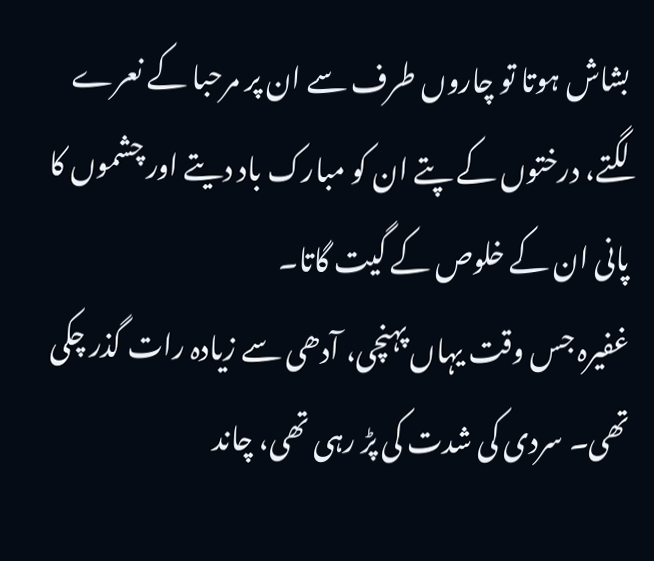بشاش ہوتا تو چاروں طرف سے ان پر مرحبا کے نعرے لگتے، درختوں کے پتے ان کو مبارک باد دیتے اور چشموں کا پانی ان کے خلوص کے گیت گاتا۔
غفیرہ جس وقت یہاں پہنچی، آدھی سے زیادہ رات گذر چکی تھی۔ سردی کی شدت کی پڑ رہی تھی، چاند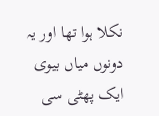نکلا ہوا تھا اور یہ دونوں میاں بیوی ایک پھٹی سی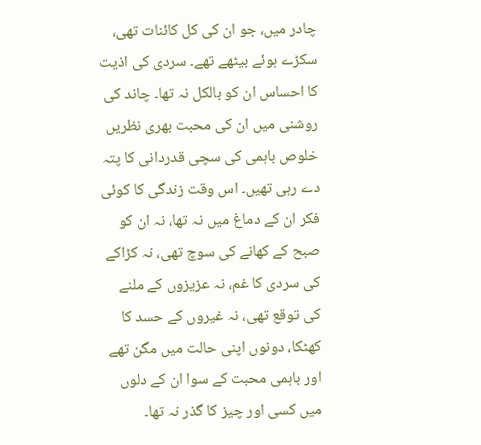چادر میں، جو ان کی کل کائنات تھی، سکڑے ہوئے بیٹھے تھے۔ سردی کی اذیت کا احساس ان کو بالکل نہ تھا۔ چاند کی روشنی میں ان کی محبت بھری نظریں خلوص باہمی کی سچی قدردانی کا پتہ دے رہی تھیں۔ اس وقت زندگی کا کوئی فکر ان کے دماغ میں نہ تھا، نہ ان کو صبح کے کھانے کی سوچ تھی، نہ کڑاکے کی سردی کا غم، نہ عزیزوں کے ملنے کی توقع تھی، نہ غیروں کے حسد کا کھٹکا، دونوں اپنی حالت میں مگن تھے اور باہمی محبت کے سوا ان کے دلوں میں کسی اور چیز کا گذر نہ تھا۔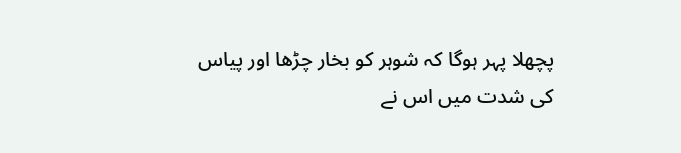پچھلا پہر ہوگا کہ شوہر کو بخار چڑھا اور پیاس کی شدت میں اس نے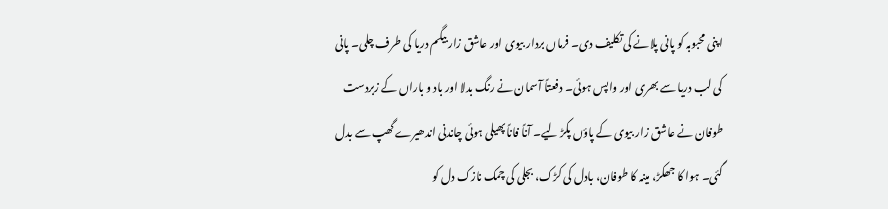اپنی محبوبہ کو پانی پلانے کی تکلیف دی۔ فرماں بردار بیوی اور عاشق زار بیگم دریا کی طرف چلی۔ پانی کی لب دریا سے بھری اور واپس ہوئی۔ دفعتاً آسمان نے رنگ بدلا اور باد و باراں کے زبردست طوفان نے عاشق زار بیوی کے پاؤں پکڑ لیے۔ آناً فاناً پھیلی ہوئی چاندنی اندھیرے گھپ سے بدل گئی۔ ہوا کا جھکڑ، مینہ کا طوفان، بادل کی کڑک، بجلی کی چمک نازک دل کو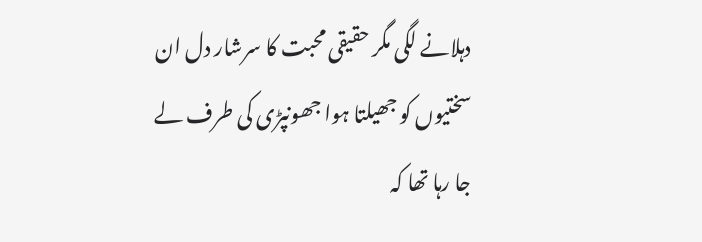دہلانے لگی مگر حقیقی محبت کا سرشار دل ان سختیوں کو جھیلتا ہوا جھونپڑی کی طرف لے جا رہا تھا کہ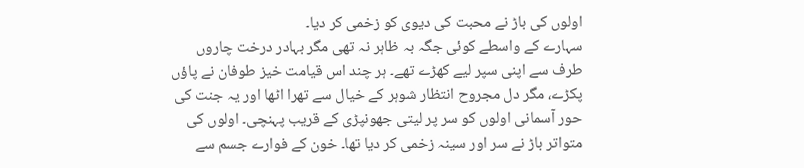اولوں کی باڑ نے محبت کی دیوی کو زخمی کر دیا۔
سہارے کے واسطے کوئی جگہ بہ ظاہر نہ تھی مگر بہادر درخت چاروں طرف سے اپنی سپر لیے کھڑے تھے۔ ہر چند اس قیامت خیز طوفان نے پاؤں پکڑے، مگر دل مجروح انتظار شوہر کے خیال سے تھرا اٹھا اور یہ جنت کی حور آسمانی اولوں کو سر پر لیتی جھونپڑی کے قریب پہنچی۔ اولوں کی متواتر باڑ نے سر اور سینہ زخمی کر دیا تھا۔ خون کے فوارے جسم سے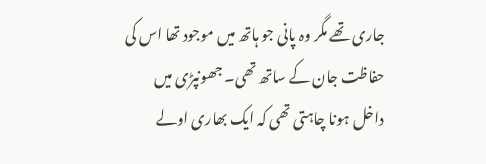جاری تھے مگر وہ پانی جو ہاتھ میں موجود تھا اس کی حفاظت جان کے ساتھ تھی۔ جھونپڑی میں داخل ہونا چاہتی تھی کہ ایک بھاری اولے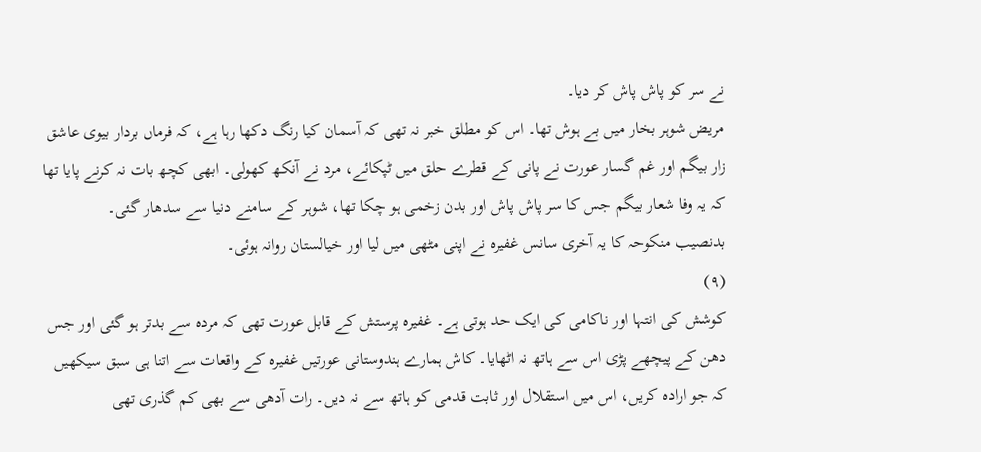نے سر کو پاش پاش کر دیا۔
مریض شوہر بخار میں بے ہوش تھا۔ اس کو مطلق خبر نہ تھی کہ آسمان کیا رنگ دکھا رہا ہے، کہ فرماں بردار بیوی عاشق زار بیگم اور غم گسار عورت نے پانی کے قطرے حلق میں ٹپکائے، مرد نے آنکھ کھولی۔ ابھی کچھ بات نہ کرنے پایا تھا کہ یہ وفا شعار بیگم جس کا سر پاش پاش اور بدن زخمی ہو چکا تھا، شوہر کے سامنے دنیا سے سدھار گئی۔
بدنصیب منکوحہ کا یہ آخری سانس غفیرہ نے اپنی مٹھی میں لیا اور خیالستان روانہ ہوئی۔
(٩)
کوشش کی انتہا اور ناکامی کی ایک حد ہوتی ہے۔ غفیرہ پرستش کے قابل عورت تھی کہ مردہ سے بدتر ہو گئی اور جس دھن کے پیچھے پڑی اس سے ہاتھ نہ اٹھایا۔ کاش ہمارے ہندوستانی عورتیں غفیرہ کے واقعات سے اتنا ہی سبق سیکھیں کہ جو ارادہ کریں، اس میں استقلال اور ثابت قدمی کو ہاتھ سے نہ دیں۔ رات آدھی سے بھی کم گذری تھی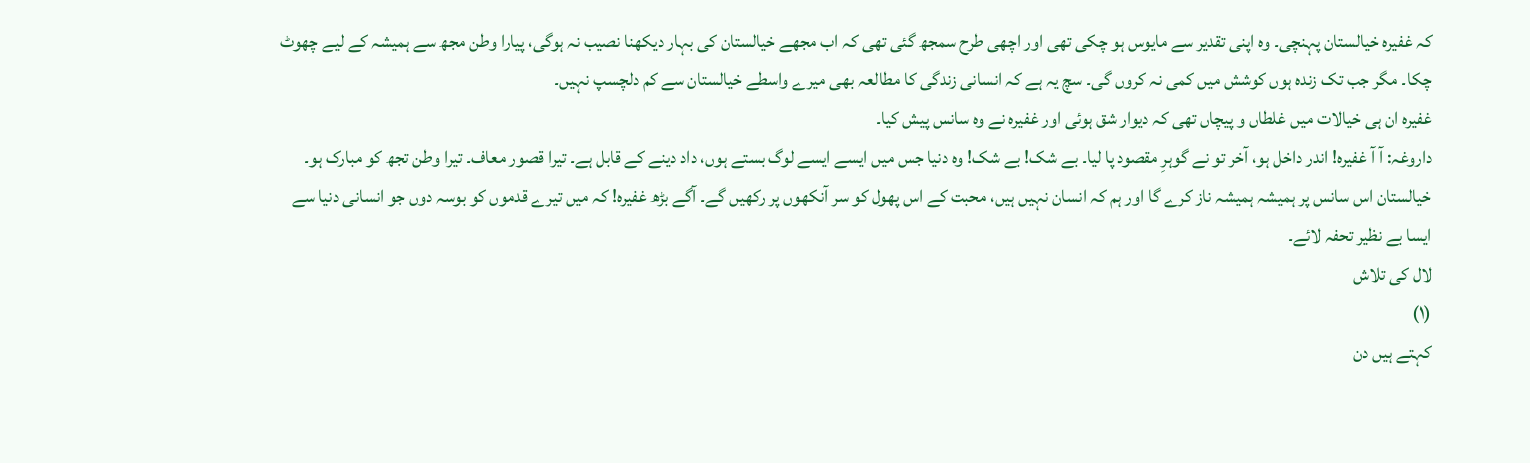کہ غفیرہ خیالستان پہنچی۔ وہ اپنی تقدیر سے مایوس ہو چکی تھی اور اچھی طرح سمجھ گئی تھی کہ اب مجھے خیالستان کی بہار دیکھنا نصیب نہ ہوگی، پیارا وطن مجھ سے ہمیشہ کے لیے چھوٹ چکا۔ مگر جب تک زندہ ہوں کوشش میں کمی نہ کروں گی۔ سچ یہ ہے کہ انسانی زندگی کا مطالعہ بھی میرے واسطے خیالستان سے کم دلچسپ نہیں۔
غفیرہ ان ہی خیالات میں غلطاں و پیچاں تھی کہ دیوار شق ہوئی اور غفیرہ نے وہ سانس پیش کیا۔
داروغہ: آ آ غفیرہ! اندر داخل ہو، آخر تو نے گوہرِ مقصود پا لیا۔ بے شک! بے شک! وہ دنیا جس میں ایسے ایسے لوگ بستے ہوں، داد دینے کے قابل ہے۔ تیرا قصور معاف۔ تیرا وطن تجھ کو مبارک ہو۔ خیالستان اس سانس پر ہمیشہ ہمیشہ ناز کرے گا اور ہم کہ انسان نہیں ہیں، محبت کے اس پھول کو سر آنکھوں پر رکھیں گے۔ آگے بڑھ غفیرہ! کہ میں تیرے قدموں کو بوسہ دوں جو انسانی دنیا سے ایسا بے نظیر تحفہ لائے۔
لال کی تلاش
(١)
کہتے ہیں دن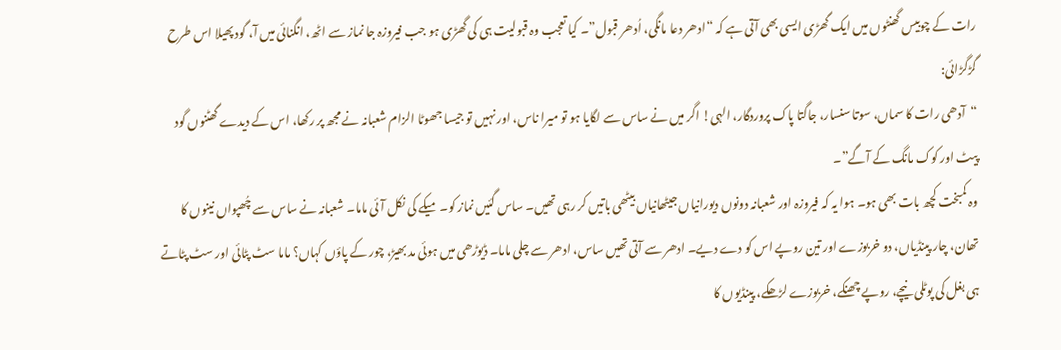رات کے چوبیس گھنٹوں میں ایک گھڑی ایسی بھی آتی ہے کہ “ادھر دعا مانگی، اُدھر قبول”۔ کیا تعجب وہ قبولیت ہی کی گھڑی ہو جب فیروزہ جا نماز سے اٹھ، انگنائی میں آ، گود پھیلا اس طرح گڑگڑائی:
“آدھی رات کا سماں، سوتا سنسار، جاگتا پاک پروردگار، الہی! اگر میں نے ساس سے لگایا ہو تو میرا ناس، اور نہیں تو جیسا جھوٹا الزام شعبانہ نے مجھ پر رکھا، اس کے دیدے گھٹنوں گود پیٹ اور کوک مانگ کے آگے”۔
وہ کمبخت کچھ بات بھی ہو۔ ہوا یہ کہ فیروزہ اور شعبانہ دونوں دیورانیاں جیٹھانیاں بیٹھی باتیں کر رہی تھیں۔ ساس گئیں نماز کو۔ میکے کی نکل آئی ماما۔ شعبانہ نے ساس سے چُھپواں نینوں کا تھان، چار پینڈیاں، دو خربوزے اور تین روپے اس کو دے دیے۔ ادھر سے آتی تھیں ساس، ادھر سے چلی ماما۔ ڈیوڑھی میں ہوئی مد بھیڑ، چور کے پاؤں کہاں؟ ماما سٹ پٹائی اور سٹ پٹاتے ہی بغل کی پوٹلی نیچے، روپے چھنکے، خربوزے لڑھکے، پینڈیوں کا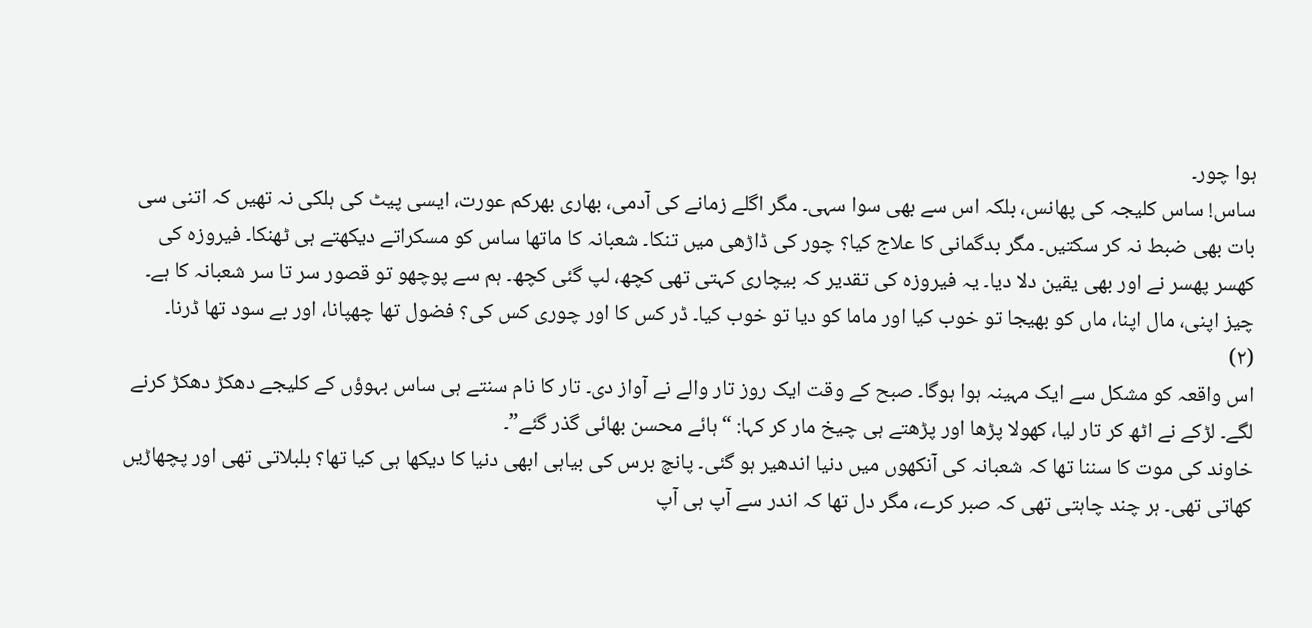ہوا چور۔
ساس! ساس کلیجہ کی پھانس، بلکہ اس سے بھی سوا سہی۔ مگر اگلے زمانے کی آدمی، بھاری بھرکم عورت، ایسی پیٹ کی ہلکی نہ تھیں کہ اتنی سی بات بھی ضبط نہ کر سکتیں۔ مگر بدگمانی کا علاج کیا؟ چور کی ڈاڑھی میں تنکا۔ شعبانہ کا ماتھا ساس کو مسکراتے دیکھتے ہی ٹھنکا۔ فیروزہ کی کھسر پھسر نے اور بھی یقین دلا دیا۔ یہ فیروزہ کی تقدیر کہ بیچاری کہتی تھی کچھ، لپ گئی کچھ۔ ہم سے پوچھو تو قصور سر تا سر شعبانہ کا ہے۔ چیز اپنی، مال اپنا، ماں کو بھیجا تو خوب کیا اور ماما کو دیا تو خوب کیا۔ ڈر کس کا اور چوری کس کی؟ فضول تھا چھپانا، اور بے سود تھا ڈرنا۔
(٢)
اس واقعہ کو مشکل سے ایک مہینہ ہوا ہوگا۔ صبح کے وقت ایک روز تار والے نے آواز دی۔ تار کا نام سنتے ہی ساس بہوؤں کے کلیجے دھکڑ دھکڑ کرنے لگے۔ لڑکے نے اٹھ کر تار لیا، کھولا پڑھا اور پڑھتے ہی چیخ مار کر کہا: “ہائے محسن بھائی گذر گئے”۔
خاوند کی موت کا سننا تھا کہ شعبانہ کی آنکھوں میں دنیا اندھیر ہو گئی۔ پانچ برس کی بیاہی ابھی دنیا کا دیکھا ہی کیا تھا؟ بلبلاتی تھی اور پچھاڑیں کھاتی تھی۔ ہر چند چاہتی تھی کہ صبر کرے، مگر دل تھا کہ اندر سے آپ ہی آپ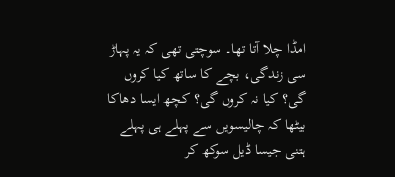امڈا چلا آتا تھا۔ سوچتی تھی کہ یہ پہاڑ سی زندگی، بچے کا ساتھ کیا کروں گی؟ کیا نہ کروں گی؟ کچھ ایسا دھاکا بیٹھا کہ چالیسویں سے پہلے ہی پہلے ہتنی جیسا ڈیل سوکھ کر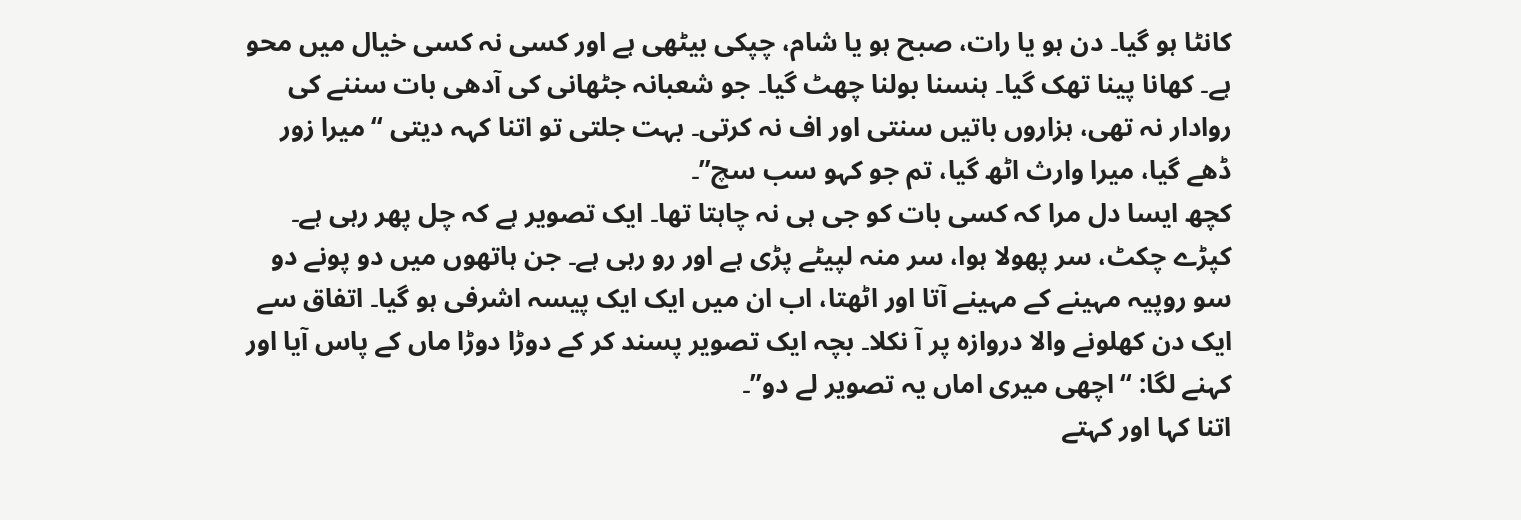کانٹا ہو گیا۔ دن ہو یا رات، صبح ہو یا شام، چپکی بیٹھی ہے اور کسی نہ کسی خیال میں محو ہے۔ کھانا پینا تھک گیا۔ ہنسنا بولنا چھٹ گیا۔ جو شعبانہ جٹھانی کی آدھی بات سننے کی روادار نہ تھی، ہزاروں باتیں سنتی اور اف نہ کرتی۔ بہت جلتی تو اتنا کہہ دیتی “میرا زور ڈھے گیا، میرا وارث اٹھ گیا، تم جو کہو سب سچ”۔
کچھ ایسا دل مرا کہ کسی بات کو جی ہی نہ چاہتا تھا۔ ایک تصویر ہے کہ چل پھر رہی ہے۔ کپڑے چکٹ، سر پھولا ہوا، سر منہ لپیٹے پڑی ہے اور رو رہی ہے۔ جن ہاتھوں میں دو پونے دو سو روپیہ مہینے کے مہینے آتا اور اٹھتا، اب ان میں ایک ایک پیسہ اشرفی ہو گیا۔ اتفاق سے ایک دن کھلونے والا دروازہ پر آ نکلا۔ بچہ ایک تصویر پسند کر کے دوڑا دوڑا ماں کے پاس آیا اور کہنے لگا: “اچھی میری اماں یہ تصویر لے دو”۔
اتنا کہا اور کہتے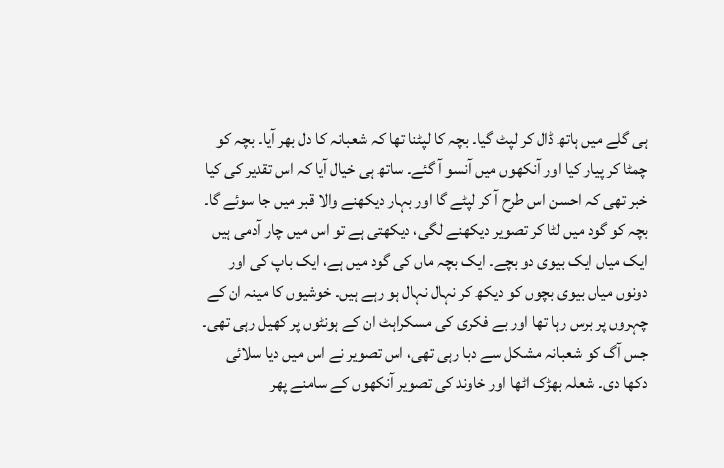ہی گلے میں ہاتھ ڈال کر لپٹ گیا۔ بچہ کا لپٹنا تھا کہ شعبانہ کا دل بھر آیا۔ بچہ کو چمٹا کر پیار کیا اور آنکھوں میں آنسو آ گئے۔ ساتھ ہی خیال آیا کہ اس تقدیر کی کیا خبر تھی کہ احسن اس طرح آ کر لپٹے گا اور بہار دیکھنے والا قبر میں جا سوئے گا۔ بچہ کو گود میں لٹا کر تصویر دیکھنے لگی، دیکھتی ہے تو اس میں چار آدمی ہیں ایک میاں ایک بیوی دو بچے۔ ایک بچہ ماں کی گود میں ہے، ایک باپ کی اور دونوں میاں بیوی بچوں کو دیکھ کر نہال نہال ہو رہے ہیں۔ خوشیوں کا مینہ ان کے چہروں پر برس رہا تھا اور بے فکری کی مسکراہٹ ان کے ہونٹوں پر کھیل رہی تھی۔ جس آگ کو شعبانہ مشکل سے دبا رہی تھی، اس تصویر نے اس میں دیا سلائی دکھا دی۔ شعلہ بھڑک اٹھا اور خاوند کی تصویر آنکھوں کے سامنے پھر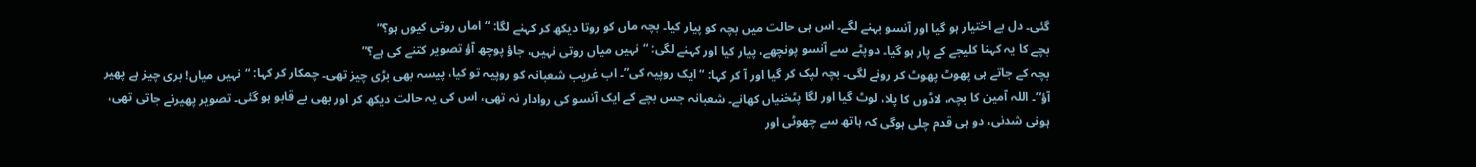گئی۔ دل بے اختیار ہو گیا اور آنسو بہنے لگے۔ اس ہی حالت میں بچہ کو پیار کیا۔ بچہ ماں کو روتا دیکھ کر کہنے لگا: “اماں روتی کیوں ہو؟”
بچے کا یہ کہنا کلیجے کے پار ہو گیا۔ دوپٹے سے آنسو پونچھے، پیار کیا اور کہنے لگی: “نہیں میاں روتی نہیں، جاؤ پوچھ آؤ تصویر کتنے کی ہے؟”
بچہ کے جاتے ہی پھوٹ پھوٹ کر رونے لگی۔ بچہ لپک کر گیا اور آ کر کہا: “ایک روپیہ کی”۔ اب غریب شعبانہ کو روپیہ تو کیا، پیسہ بھی بڑی چیز تھی۔ چمکار کر کہا: “نہیں میاں! بری چیز ہے پھیر آؤ”۔ اللہ آمین کا بچہ، لاڈوں کا پلا، لوٹ گیا اور لگا پٹخنیاں کھانے۔ شعبانہ جس بچے کے ایک آنسو کی روادار نہ تھی، اس کی یہ حالت دیکھ کر اور بھی بے قابو ہو گئی۔ تصویر پھیرنے جاتی تھی، ہونی شدنی، دو ہی قدم چلی ہوگی کہ ہاتھ سے چھوٹی اور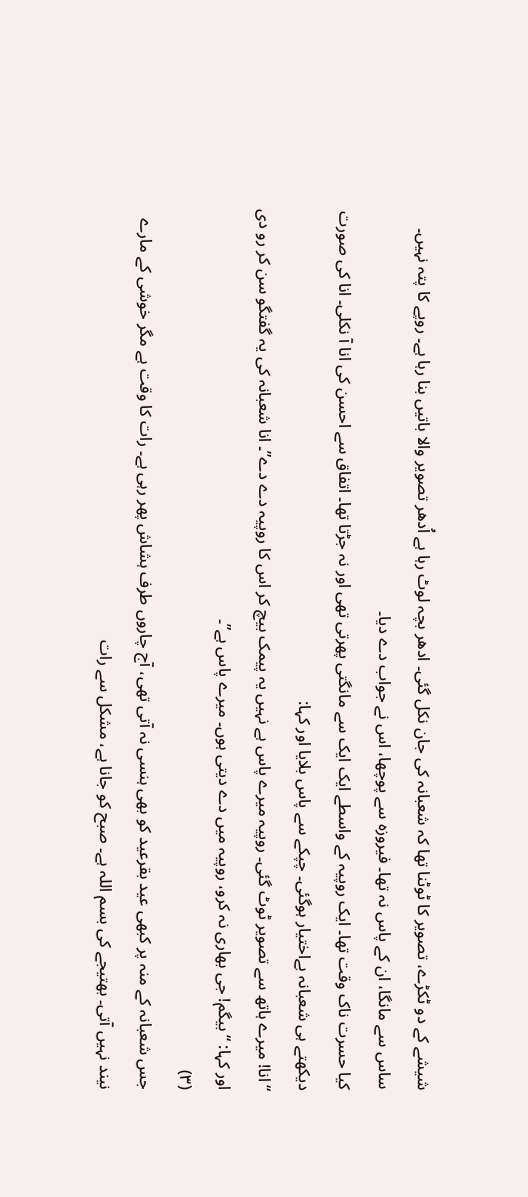شیشے کے دو ٹکڑے، تصویر کا ٹوٹنا تھا کہ شعبانہ کی جان نکل گئی۔ ادھر بچہ لوٹ رہا ہے اُدھر تصویر والا باتیں بنا رہا ہے۔ روپے کا پتہ نہیں۔ ساس سے مانگا، ان کے پاس نہ تھا۔ فیروزہ سے پوچھا، اس نے جواب دے دیا۔
کیا حسرت ناک وقت تھا۔ ایک روپیہ کے واسطے ایک ایک سے مانگتی پھرتی تھی اور نہ جڑتا تھا۔ اتفاق سے احسن کی انا آ نکلی۔ انا کی صورت دیکھتے ہی شعبانہ بےاختیار ہوگئی۔ چپکے سے پاس بلایا اور کہا:
“انا! میرے ہاتھ سے تصویر ٹوٹ گئی۔ روپیہ میرے پاس ہے نہیں یہ پیمک بیچ کر اس کا روپیہ دے دے”۔ انا شعبانہ کی یہ گفتگو سن کر رو دی اور کہا: “بیگم! جی بھاری نہ کرو، روپیہ میں دے دیتی ہوں۔ میرے پاس ہے”۔
(٣)
جس شعبانہ کے منہ پر کبھی عید بقرعید کو بھی ہنسی نہ آتی تھی، آج چاروں طرف ہشاش پھر رہی ہے۔ رات کا وقت ہے مگر خوشی کے مارے نیند نہیں آتی۔ بھتیجے کی بسم اللہ ہے۔ صبح کو جانا ہے، مشکل سے رات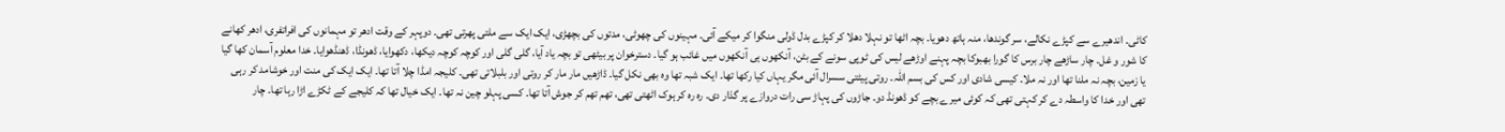کاٹی۔ اندھیرے سے کپڑے نکالے، سر گوندھا، منہ ہاتھ دھویا۔ بچہ اٹھا تو نہلا دھلا کر کپڑے بدل ڈولی منگوا کر میکے آئی۔ مہینوں کی چھوٹی، مدتوں کی بچھڑی، ایک ایک سے ملتی پھرتی تھی۔ دوپہر کے وقت ادھر تو مہمانوں کی افراتفری، ادھر کھانے کا شور و غل۔ چار ساڑھے چار برس کا گورا بھبوکا بچہ پہنے اوڑھے لیس کی ٹوپی سونے کے بٹن، آنکھوں ہی آنکھوں میں غائب ہو گیا۔ دسترخوان پر بیٹھی تو بچہ یاد آیا، گلی گلی اور کوچہ کوچہ دیکھا، دکھوایا، ڈھونڈا، ڈھنڈھوایا۔ خدا معلوم آسمان کھا گیا یا زمین، بچہ نہ ملنا تھا اور نہ ملا۔ کیسی شادی اور کس کی بسم اللہ۔ روتی پیٹتی سسرال آئی مگر یہاں کیا رکھا تھا۔ ایک شبہ تھا وہ بھی نکل گیا۔ ڈاڑھیں مار مار کر روتی اور بلبلاتی تھی۔ کلیجہ امڈا چلا آتا تھا۔ ایک ایک کی منت اور خوشامد کر رہی تھی اور خدا کا واسطہ دے کر کہتی تھی کہ کوئی میرے بچے کو ڈھونڈ دو۔ جاڑوں کی پہاڑ سی رات دروازے پر گذار دی۔ رہ رہ کر ہوک اٹھتی تھی، تھم تھم کر جوش آتا تھا۔ کسی پہلو چین نہ تھا۔ ایک خیال تھا کہ کلیجے کے ٹکڑے اڑا رہا تھا۔ چار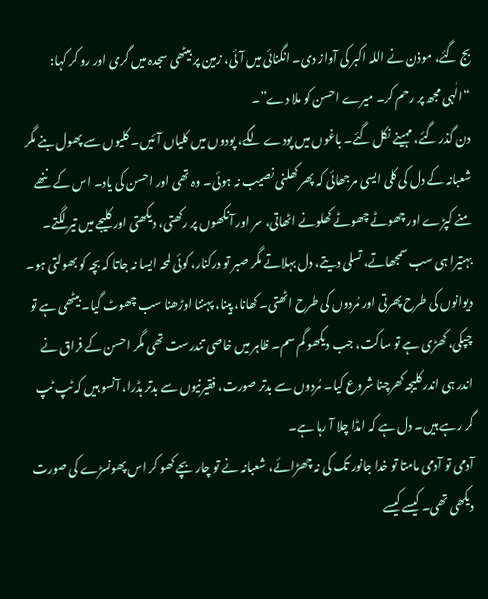بج گئے، موذن نے اللہ اکبر کی آواز دی۔ انگنائی میں آئی، زمین پر بیٹھی سجدہ میں گری اور رو کر کہا:
“الٰہی مجھ پر رحم کر۔ میرے احسن کو ملا دے”۔
دن گذر گئے، مہینے نکل گئے۔ باغوں میں پودے لگے، پودوں میں کلیاں آئیں۔ کلیوں سے پھول بنے مگر شعبانہ کے دل کی کلی ایسی مرجھائی کہ پھر کھلنی نصیب نہ ہوئی۔ وہ تھی اور احسن کی یاد۔ اس کے ننھے منے کپڑے اور چھوٹے چھوٹے کھلونے اٹھاتی، سر اور آنکھوں پر رکھتی، دیکھتی اور کلیجے میں تیر لگتے۔ بہتیرا ہی سب سمجھاتے، تسلی دیتے، دل بہلاتے مگر صبر تو درکنار، کوئی لمحہ ایسا نہ جاتا کہ بچہ کو بھولتی ہو۔ دیوانوں کی طرح پھرتی اور مُردوں کی طرح اٹھتی۔ کھانا، پینا، پہننا اوڑھنا سب چھوٹ گیا۔ بیٹھی ہے تو چپکی، کھڑی ہے تو ساکت، جب دیکھو گم سم۔ ظاہر میں خاصی تندرست تھی مگر احسن کے فراق نے اندر ہی اندر کلیجہ کھرچنا شروع کیا۔ مُردوں سے بدتر صورت، فقیرنیوں سے بدتر ہڈرا، آنسو ہیں کہ ٹپ ٹپ گر رہے ہیں۔ دل ہے کہ امڈا چلا آ رہا ہے۔
آدمی تو آدمی مامتا تو خدا جانور تک کی نہ چھڑائے، شعبانہ نے تو چار بچے کھو کر اس پھونسڑے کی صورت دیکھی تھی۔ کیسے کیسے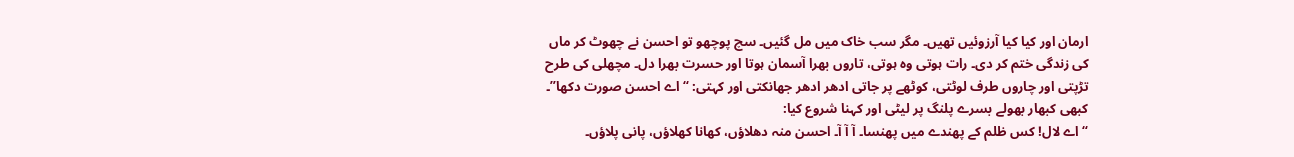ارمان اور کیا کیا آرزوئیں تھیں۔ مگر سب خاک میں مل گئیں۔ سچ پوچھو تو احسن نے چھوٹ کر ماں کی زندگی ختم کر دی۔ رات ہوتی وہ ہوتی، تاروں بھرا آسمان ہوتا اور حسرت بھرا دل۔ مچھلی کی طرح تڑپتی اور چاروں طرف لوٹتی، کوٹھے پر جاتی ادھر ادھر جھانکتی اور کہتی: “اے احسن صورت دکھا”۔
کبھی کبھار بھولے بسرے پلنگ پر لیٹی اور کہنا شروع کیا:
“اے لال! کس ظلم کے پھندے میں پھنسا۔ آ آ آ۔ احسن منہ دھلاؤں، کھانا کھلاؤں، پانی پلاؤں۔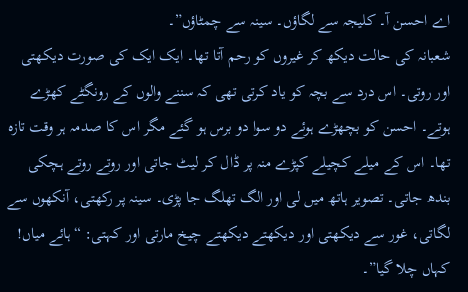اے احسن آ۔ کلیجہ سے لگاؤں۔ سینہ سے چمٹاؤں”۔
شعبانہ کی حالت دیکھ کر غیروں کو رحم آتا تھا۔ ایک ایک کی صورت دیکھتی اور روتی۔ اس درد سے بچہ کو یاد کرتی تھی کہ سننے والوں کے رونگٹے کھڑے ہوتے۔ احسن کو بچھڑے ہوئے دو سوا دو برس ہو گئے مگر اس کا صدمہ ہر وقت تازہ تھا۔ اس کے میلے کچیلے کپڑے منہ پر ڈال کر لیٹ جاتی اور روتے روتے ہچکی بندھ جاتی۔ تصویر ہاتھ میں لی اور الگ تھلگ جا پڑی۔ سینہ پر رکھتی، آنکھوں سے لگاتی، غور سے دیکھتی اور دیکھتے دیکھتے چیخ مارتی اور کہتی: “ہائے میاں! کہاں چلا گیا”۔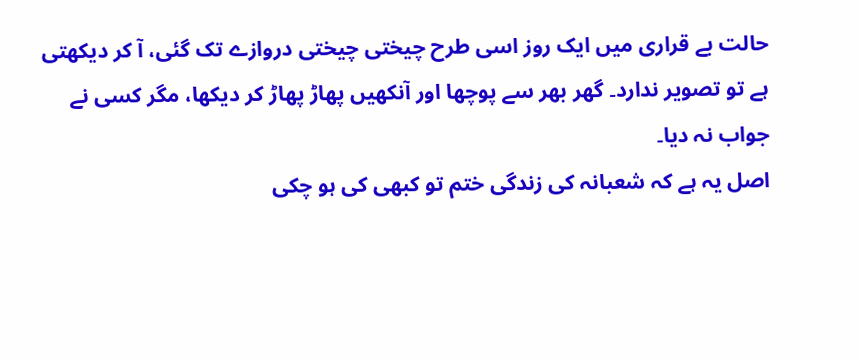حالت بے قراری میں ایک روز اسی طرح چیختی چیختی دروازے تک گئی، آ کر دیکھتی ہے تو تصویر ندارد۔ گھر بھر سے پوچھا اور آنکھیں پھاڑ پھاڑ کر دیکھا، مگر کسی نے جواب نہ دیا۔
اصل یہ ہے کہ شعبانہ کی زندگی ختم تو کبھی کی ہو چکی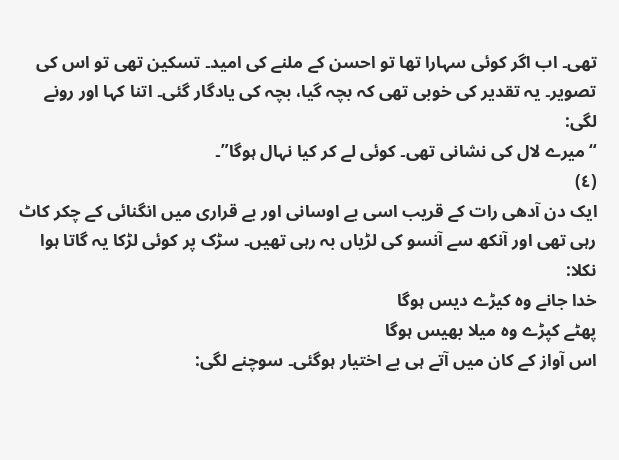تھی۔ اب اگر کوئی سہارا تھا تو احسن کے ملنے کی امید۔ تسکین تھی تو اس کی تصویر۔ یہ تقدیر کی خوبی تھی کہ بچہ گیا، بچہ کی یادگار گئی۔ اتنا کہا اور رونے لگی:
“میرے لال کی نشانی تھی۔ کوئی لے کر کیا نہال ہوگا”۔
(٤)
ایک دن آدھی رات کے قریب اسی بے اوسانی اور بے قراری میں انگنائی کے چکر کاٹ رہی تھی اور آنکھ سے آنسو کی لڑیاں بہ رہی تھیں۔ سڑک پر کوئی لڑکا یہ گاتا ہوا نکلا:
خدا جانے وہ کیڑے دیس ہوگا
پھٹے کپڑے وہ میلا بھیس ہوگا
اس آواز کے کان میں آتے ہی بے اختیار ہوگئی۔ سوچنے لگی: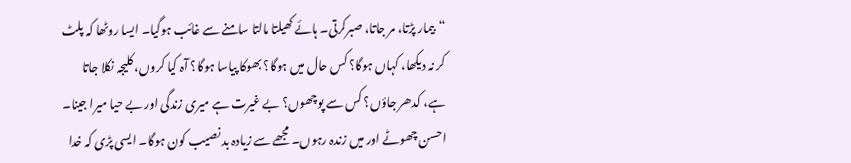“بیمار پڑتا، مر جاتا، صبرکرتی۔ ہائے کھیلتا مالتا سامنے سے غائب ہوگیا۔ ایسا روٹھا کہ پلٹ کر نہ دیکھا، کہاں ہوگا؟ کس حال میں ہوگا؟ بھوکا پیاسا ہوگا؟ آہ کیا کروں، کلیجہ نکلا جاتا ہے، کدھر جاؤں؟ کس سے پوچھوں؟ بے غیرت ہے میری زندگی اور بے حیا میرا جینا۔ احسن چھوٹے اور میں زندہ رہوں۔ مجھے سے زیادہ بد نصیب کون ہوگا۔ ایسی پڑی کہ خدا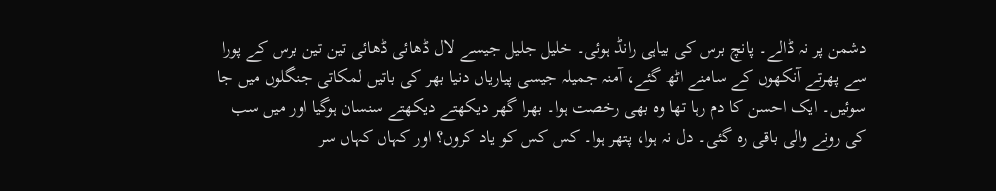دشمن پر نہ ڈالے۔ پانچ برس کی بیاہی رانڈ ہوئی۔ خلیل جلیل جیسے لال ڈھائی ڈھائی تین تین برس کے پورا سے پھرتے آنکھوں کے سامنے اٹھ گئے، آمنہ جمیلہ جیسی پیاریاں دنیا بھر کی باتیں لمکاتی جنگلوں میں جا سوئیں۔ ایک احسن کا دم رہا تھا وہ بھی رخصت ہوا۔ بھرا گھر دیکھتے دیکھتے سنسان ہوگیا اور میں سب کی رونے والی باقی رہ گئی۔ دل نہ ہوا، پتھر ہوا۔ کس کس کو یاد کروں؟ اور کہاں کہاں سر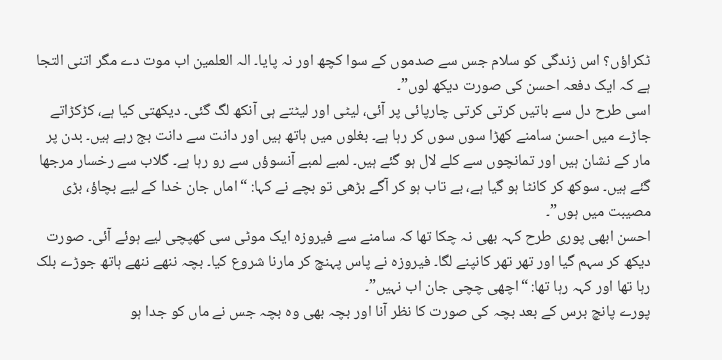ٹکراؤں؟ اس زندگی کو سلام جس سے صدموں کے سوا کچھ اور نہ پایا۔ الہ العلمین اب موت دے مگر اتنی التجا ہے کہ ایک دفعہ احسن کی صورت دیکھ لوں”۔
اسی طرح دل سے باتیں کرتی کرتی چارپائی پر آئی، لیٹی اور لیٹتے ہی آنکھ لگ گئی۔ دیکھتی کیا ہے، کڑکڑاتے جاڑے میں احسن سامنے کھڑا سوں سوں کر رہا ہے۔ بغلوں میں ہاتھ ہیں اور دانت سے دانت بج رہے ہیں۔ بدن پر مار کے نشان ہیں اور تمانچوں سے کلے لال ہو گئے ہیں۔ لمبے لمبے آنسوؤں سے رو رہا ہے۔ گلاب سے رخسار مرجھا گئے ہیں۔ سوکھ کر کانٹا ہو گیا ہے، بے تاب ہو کر آگے بڑھی تو بچے نے کہا: “اماں جان خدا کے لیے بچاؤ، بڑی مصیبت میں ہوں”۔
احسن ابھی پوری طرح کہہ بھی نہ چکا تھا کہ سامنے سے فیروزہ ایک موٹی سی کھپچی لیے ہوئے آئی۔ صورت دیکھ کر سہم گیا اور تھر تھر کانپنے لگا۔ فیروزہ نے پاس پہنچ کر مارنا شروع کیا۔ بچہ ننھے ننھے ہاتھ جوڑے بلک رہا تھا اور کہہ رہا تھا: “اچھی چچی جان اب نہیں”۔
پورے پانچ برس کے بعد بچہ کی صورت کا نظر آنا اور بچہ بھی وہ بچہ جس نے ماں کو جدا ہو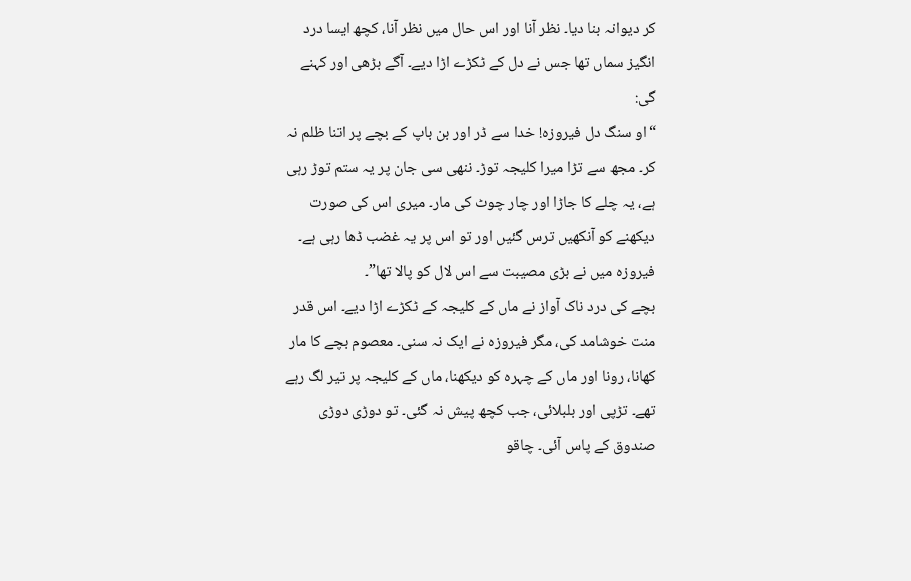کر دیوانہ بنا دیا۔ نظر آنا اور اس حال میں نظر آنا، کچھ ایسا درد انگیز سماں تھا جس نے دل کے ٹکڑے اڑا دیے۔ آگے بڑھی اور کہنے گی:
“او سنگ دل فیروزہ! خدا سے ڈر اور بن باپ کے بچے پر اتنا ظلم نہ کر۔ مجھ سے تڑا میرا کلیجہ توڑ۔ ننھی سی جان پر یہ ستم توڑ رہی ہے، یہ چلے کا جاڑا اور چار چوٹ کی مار۔ میری اس کی صورت دیکھنے کو آنکھیں ترس گئیں اور تو اس پر یہ غضب ڈھا رہی ہے۔ فیروزہ میں نے بڑی مصیبت سے اس لال کو پالا تھا”۔
بچے کی درد ناک آواز نے ماں کے کلیجہ کے ٹکڑے اڑا دیے۔ اس قدر منت خوشامد کی، مگر فیروزہ نے ایک نہ سنی۔ معصوم بچے کا مار کھانا، رونا اور ماں کے چہرہ کو دیکھنا، ماں کے کلیجہ پر تیر لگ رہے تھے۔ تڑپی اور بلبلائی، جب کچھ پیش نہ گئی۔ تو دوڑی دوڑی صندوق کے پاس آئی۔ چاقو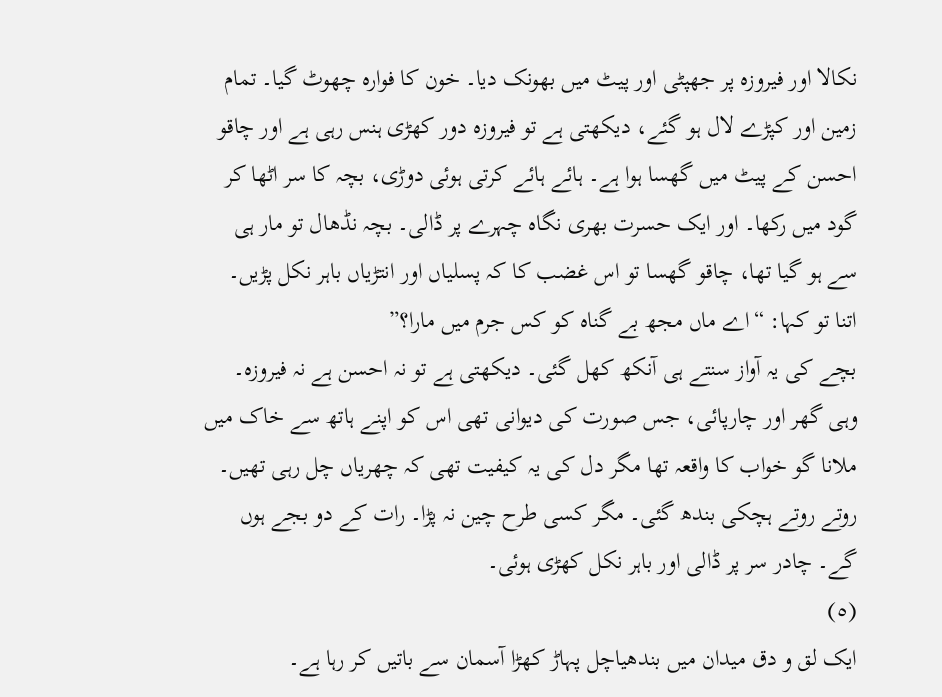نکالا اور فیروزہ پر جھپٹی اور پیٹ میں بھونک دیا۔ خون کا فوارہ چھوٹ گیا۔ تمام زمین اور کپڑے لال ہو گئے، دیکھتی ہے تو فیروزہ دور کھڑی ہنس رہی ہے اور چاقو احسن کے پیٹ میں گھسا ہوا ہے۔ ہائے ہائے کرتی ہوئی دوڑی، بچہ کا سر اٹھا کر گود میں رکھا۔ اور ایک حسرت بھری نگاہ چہرے پر ڈالی۔ بچہ نڈھال تو مار ہی سے ہو گیا تھا، چاقو گھسا تو اس غضب کا کہ پسلیاں اور انتڑیاں باہر نکل پڑیں۔ اتنا تو کہا: “اے ماں مجھ بے گناہ کو کس جرم میں مارا؟”
بچے کی یہ آواز سنتے ہی آنکھ کھل گئی۔ دیکھتی ہے تو نہ احسن ہے نہ فیروزہ۔ وہی گھر اور چارپائی، جس صورت کی دیوانی تھی اس کو اپنے ہاتھ سے خاک میں ملانا گو خواب کا واقعہ تھا مگر دل کی یہ کیفیت تھی کہ چھریاں چل رہی تھیں۔ روتے روتے ہچکی بندھ گئی۔ مگر کسی طرح چین نہ پڑا۔ رات کے دو بجے ہوں گے۔ چادر سر پر ڈالی اور باہر نکل کھڑی ہوئی۔
(٥)
ایک لق و دق میدان میں بندھیاچل پہاڑ کھڑا آسمان سے باتیں کر رہا ہے۔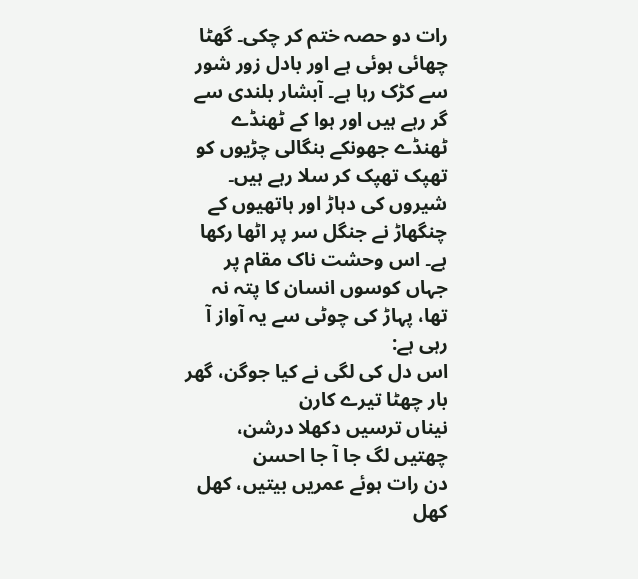رات دو حصہ ختم کر چکی۔ گھٹا چھائی ہوئی ہے اور بادل زور شور سے کڑک رہا ہے۔ آبشار بلندی سے گر رہے ہیں اور ہوا کے ٹھنڈے ٹھنڈے جھونکے بنگالی چڑیوں کو تھپک تھپک کر سلا رہے ہیں۔ شیروں کی دہاڑ اور ہاتھیوں کے چنگھاڑ نے جنگل سر پر اٹھا رکھا ہے۔ اس وحشت ناک مقام پر جہاں کوسوں انسان کا پتہ نہ تھا، پہاڑ کی چوٹی سے یہ آواز آ رہی ہے:
اس دل کی لگی نے کیا جوگن، گھر بار چھٹا تیرے کارن
نیناں ترسیں دکھلا درشن، چھتیں لگ جا آ جا احسن
دن رات ہوئے عمریں بیتیں، کھل کھل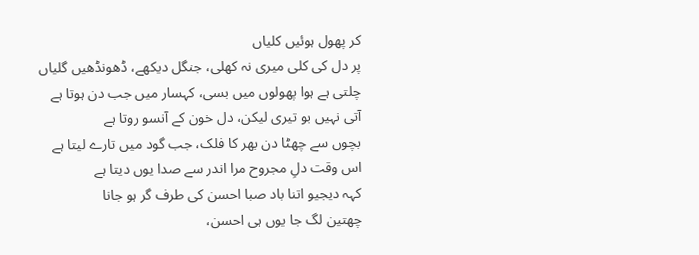کر پھول ہوئیں کلیاں
پر دل کی کلی میری نہ کھلی، جنگل دیکھے، ڈھونڈھیں گلیاں
چلتی ہے ہوا پھولوں میں بسی، کہسار میں جب دن ہوتا ہے
آتی نہیں بو تیری لیکن، دل خون کے آنسو روتا ہے
بچوں سے چھٹا دن بھر کا فلک، جب گود میں تارے لیتا ہے
اس وقت دلِ مجروح مرا اندر سے صدا یوں دیتا ہے
کہہ دیجیو اتنا باد صبا احسن کی طرف گر ہو جانا
چھتین لگ جا یوں ہی احسن،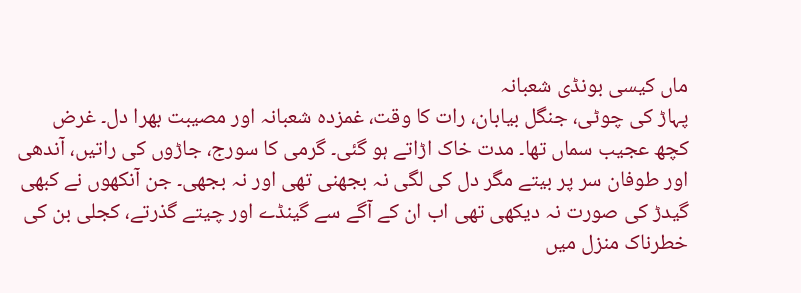ماں کیسی بونڈی شعبانہ
پہاڑ کی چوٹی، جنگل بیابان، رات کا وقت، غمزدہ شعبانہ اور مصیبت بھرا دل۔ غرض کچھ عجیب سماں تھا۔ مدت خاک اڑاتے ہو گئی۔ گرمی کا سورج، جاڑوں کی راتیں، آندھی اور طوفان سر پر بیتے مگر دل کی لگی نہ بجھنی تھی اور نہ بجھی۔ جن آنکھوں نے کبھی گیدڑ کی صورت نہ دیکھی تھی اب ان کے آگے سے گینڈے اور چیتے گذرتے، کجلی بن کی خطرناک منزل میں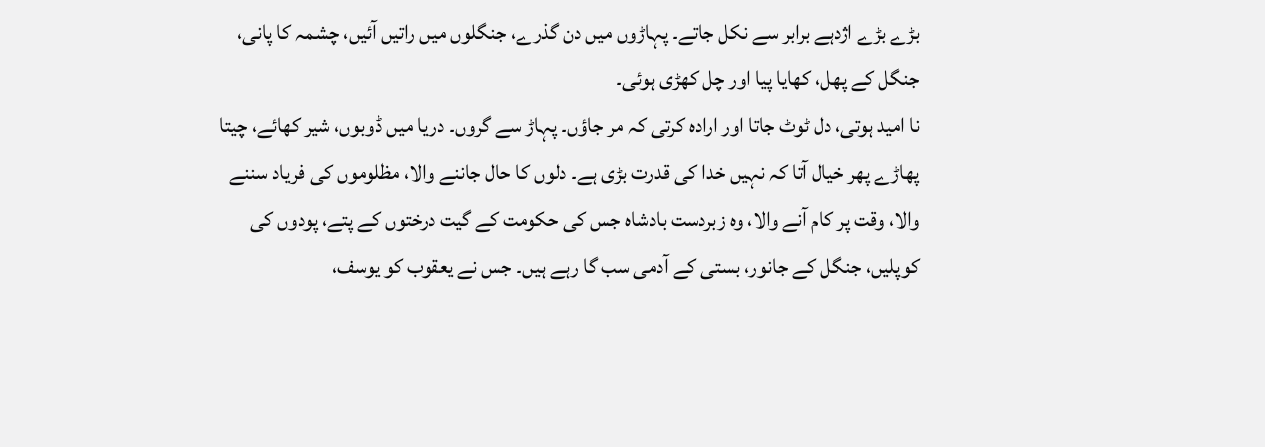بڑے بڑے اژدہے برابر سے نکل جاتے۔ پہاڑوں میں دن گذرے، جنگلوں میں راتیں آئیں، چشمہ کا پانی، جنگل کے پھل، کھایا پیا اور چل کھڑی ہوئی۔
نا امید ہوتی، دل ٹوٹ جاتا اور ارادہ کرتی کہ مر جاؤں۔ پہاڑ سے گروں۔ دریا میں ڈوبوں، شیر کھائے، چیتا پھاڑے پھر خیال آتا کہ نہیں خدا کی قدرت بڑی ہے۔ دلوں کا حال جاننے والا، مظلوموں کی فریاد سننے والا، وقت پر کام آنے والا، وہ زبردست بادشاہ جس کی حکومت کے گیت درختوں کے پتے، پودوں کی کوپلیں، جنگل کے جانور، بستی کے آدمی سب گا رہے ہیں۔ جس نے یعقوب کو یوسف،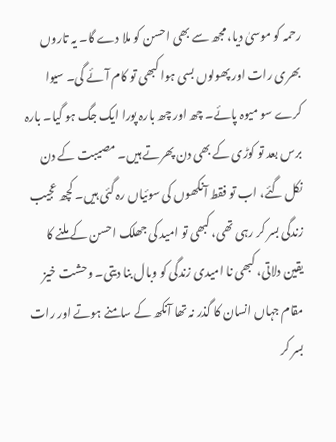رحمہ کو موسیٰ دیا، مجھ سے بھی احسن کو ملا دے گا۔ یہ تاروں بھری رات اور پھولوں بسی ہوا کبھی تو کام آئے گی۔ سیوا کرے سو میوہ پائے۔ چھ اور چھ بارہ پورا ایک جگ ہو گیا۔ بارہ برس بعد تو کوڑی کے بھی دن پھرتے ہیں۔ مصیبت کے دن نکل گئے، اب تو فقط آنکھوں کی سوئیاں رہ گئی ہیں۔ کچھ عجیب زندگی بسر کر رہی تھی، کبھی تو امید کی جھلک احسن کے ملنے کا یقین دلاتی، کبھی نا امیدی زندگی کو وبال بنا دیتی۔ وحشت خیز مقام جہاں انسان کا گذر نہ تھا آنکھ کے سامنے ہوتے اور رات بسر کر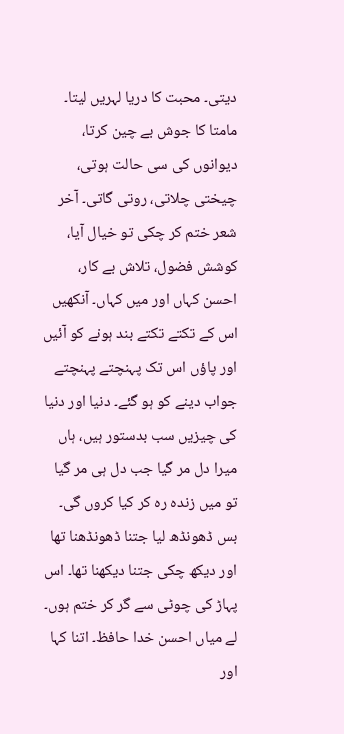دیتی۔ محبت کا دریا لہریں لیتا۔ مامتا کا جوش بے چین کرتا، دیوانوں کی سی حالت ہوتی، چیختی چلاتی، روتی گاتی۔ آخر شعر ختم کر چکی تو خیال آیا، کوشش فضول، تلاش بے کار، احسن کہاں اور میں کہاں۔ آنکھیں اس کے تکتے تکتے بند ہونے کو آئیں اور پاؤں اس تک پہنچتے پہنچتے جواب دینے کو ہو گئے۔ دنیا اور دنیا کی چیزیں سب بدستور ہیں، ہاں میرا دل مر گیا جب دل ہی مر گیا تو میں زندہ رہ کر کیا کروں گی۔ بس ڈھونڈھ لیا جتنا ڈھونڈھنا تھا اور دیکھ چکی جتنا دیکھنا تھا۔ اس پہاڑ کی چوٹی سے گر کر ختم ہوں۔ لے میاں احسن خدا حافظ۔ اتنا کہا اور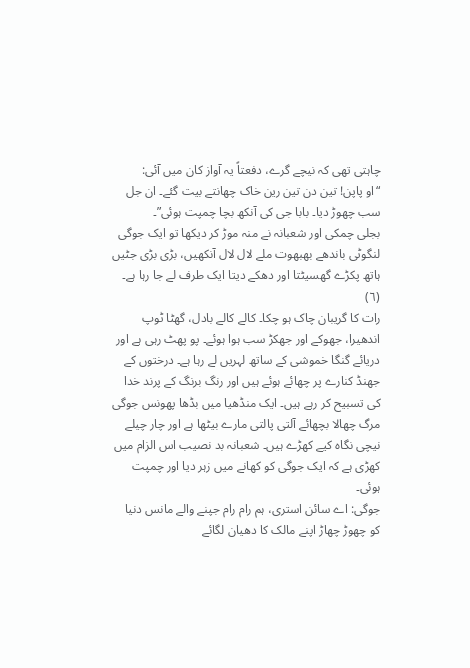چاہتی تھی کہ نیچے گرے، دفعتاً یہ آواز کان میں آئی:
“او پاپن! تین دن تین رین خاک چھانتے بیت گئے۔ ان جل سب چھوڑ دیا۔ بابا جی کی آنکھ بچا چمپت ہوئی”۔
بجلی چمکی اور شعبانہ نے منہ موڑ کر دیکھا تو ایک جوگی لنگوٹی باندھے بھبھوت ملے لال لال آنکھیں، بڑی بڑی جٹیں ہاتھ پکڑے گھسیٹتا اور دھکے دیتا ایک طرف لے جا رہا ہے۔
(٦)
رات کا گریبان چاک ہو چکا۔ کالے کالے بادل، گھٹا ٹوپ اندھیرا، جھوکے اور جھکڑ سب ہوا ہوئے۔ پو پھٹ رہی ہے اور دریائے گنگا خموشی کے ساتھ لہریں لے رہا ہے۔ درختوں کے جھنڈ کنارے پر چھائے ہوئے ہیں اور رنگ برنگ کے پرند خدا کی تسبیح کر رہے ہیں۔ ایک منڈھیا میں بڈھا پھونس جوگی مرگ چھالا بچھائے آلتی پالتی مارے بیٹھا ہے اور چار چیلے نیچی نگاہ کیے کھڑے ہیں۔ شعبانہ بد نصیب اس الزام میں کھڑی ہے کہ ایک جوگی کو کھانے میں زہر دیا اور چمپت ہوئی۔
جوگی: اے سائن استری، ہم رام رام جپنے والے مانس دنیا کو چھوڑ چھاڑ اپنے مالک کا دھیان لگائے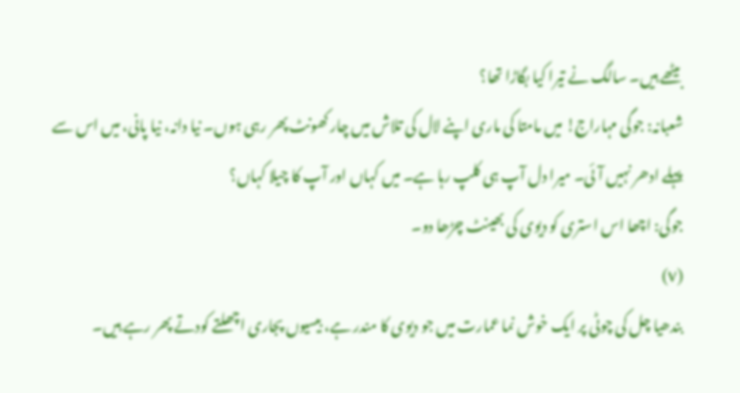بیٹھے ہیں۔ سالگ نے تیرا کیا بگاڑا تھا؟
شعبانہ: جوگی مہاراج! میں مامتا کی ماری اپنے لال کی تلاش میں چار کھونٹ پھر رہی ہوں۔ نیا دانہ، نیا پانی، میں اس سے پہلے ادھر نہیں آئی۔ میرا دل آپ ہی کلپ رہا ہے۔ میں کہاں اور آپ کا چیلا کہاں؟
جوگی: اچھا اس استری کو دیوی کی بھینٹ چڑھا دو۔
(٧)
بندھیا چل کی چوٹی پر ایک خوش نما عمارت میں جو دیوی کا مندر ہے، بیسیوں پجاری اچھلتے کودتے پھر رہے ہیں۔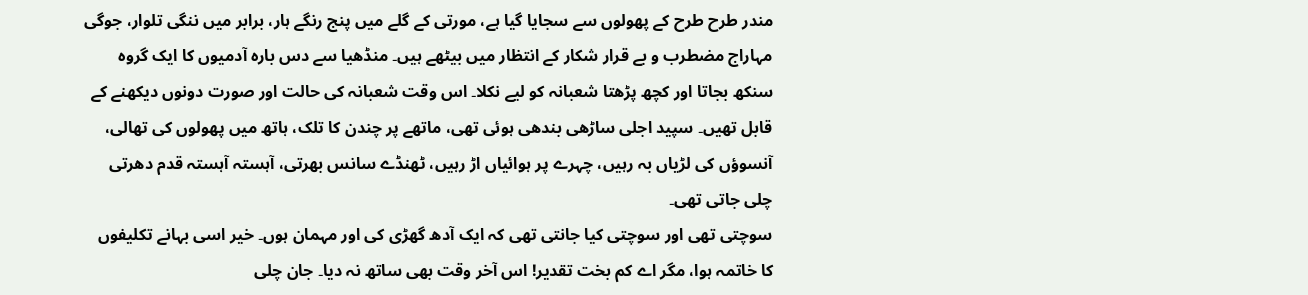مندر طرح طرح کے پھولوں سے سجایا گیا ہے، مورتی کے گلے میں پنج رنگے ہار، برابر میں ننگی تلوار، جوگی مہاراج مضطرب و بے قرار شکار کے انتظار میں بیٹھے ہیں۔ منڈھیا سے دس بارہ آدمیوں کا ایک گروہ سنکھ بجاتا اور کچھ پڑھتا شعبانہ کو لیے نکلا۔ اس وقت شعبانہ کی حالت اور صورت دونوں دیکھنے کے قابل تھیں۔ سپید اجلی ساڑھی بندھی ہوئی تھی، ماتھے پر چندن کا تلک، ہاتھ میں پھولوں کی تھالی، آنسوؤں کی لڑیاں بہ رہیں، چہرے پر ہوائیاں اڑ رہیں، ٹھنڈے سانس بھرتی، آہستہ آہستہ قدم دھرتی چلی جاتی تھی۔
سوچتی تھی اور سوچتی کیا جانتی تھی کہ ایک آدھ گھڑی کی اور مہمان ہوں۔ خیر اسی بہانے تکلیفوں کا خاتمہ ہوا، مگر اے کم بخت تقدیر! اس آخر وقت بھی ساتھ نہ دیا۔ جان چلی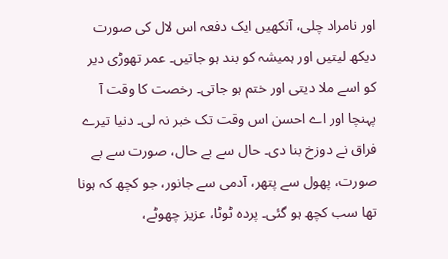اور نامراد چلی، آنکھیں ایک دفعہ اس لال کی صورت دیکھ لیتیں اور ہمیشہ کو بند ہو جاتیں۔ عمر تھوڑی دیر کو اسے ملا دیتی اور ختم ہو جاتی۔ رخصت کا وقت آ پہنچا اور اے احسن اس وقت تک خبر نہ لی۔ دنیا تیرے فراق نے دوزخ بنا دی۔ حال سے بے حال، صورت سے بے صورت، پھول سے پتھر، آدمی سے جانور، جو کچھ کہ ہونا تھا سب کچھ ہو گئی۔ پردہ ٹوٹا، عزیز چھوٹے،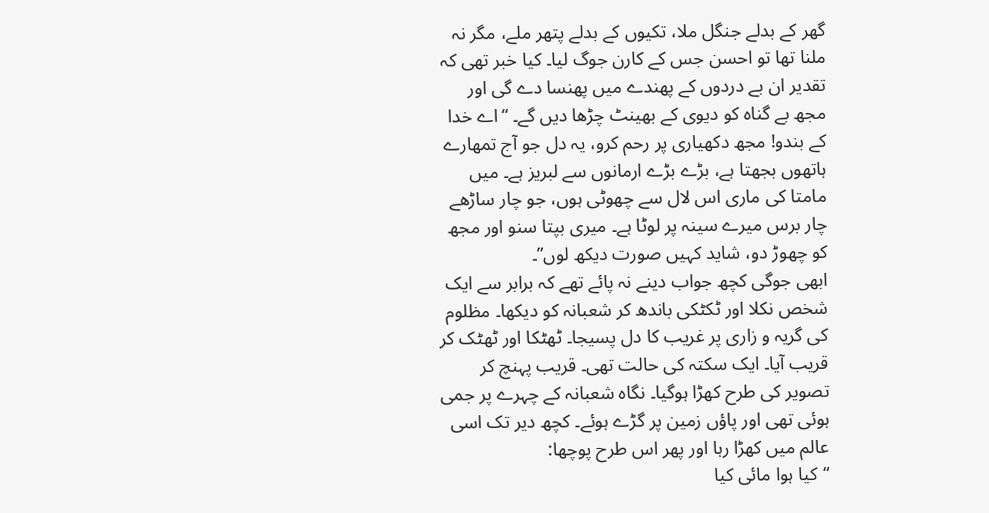گھر کے بدلے جنگل ملا، تکیوں کے بدلے پتھر ملے، مگر نہ ملنا تھا تو احسن جس کے کارن جوگ لیا۔ کیا خبر تھی کہ تقدیر ان بے دردوں کے پھندے میں پھنسا دے گی اور مجھ بے گناہ کو دیوی کے بھینٹ چڑھا دیں گے۔ “اے خدا کے بندو! مجھ دکھیاری پر رحم کرو، یہ دل جو آج تمھارے ہاتھوں بجھتا ہے، بڑے بڑے ارمانوں سے لبریز ہے۔ میں مامتا کی ماری اس لال سے چھوٹی ہوں، جو چار ساڑھے چار برس میرے سینہ پر لوٹا ہے۔ میری بپتا سنو اور مجھ کو چھوڑ دو، شاید کہیں صورت دیکھ لوں”۔
ابھی جوگی کچھ جواب دینے نہ پائے تھے کہ برابر سے ایک شخص نکلا اور ٹکٹکی باندھ کر شعبانہ کو دیکھا۔ مظلوم کی گریہ و زاری پر غریب کا دل پسیجا۔ ٹھٹکا اور ٹھٹک کر قریب آیا۔ ایک سکتہ کی حالت تھی۔ قریب پہنچ کر تصویر کی طرح کھڑا ہوگیا۔ نگاہ شعبانہ کے چہرے پر جمی ہوئی تھی اور پاؤں زمین پر گڑے ہوئے۔ کچھ دیر تک اسی عالم میں کھڑا رہا اور پھر اس طرح پوچھا:
“کیا ہوا مائی کیا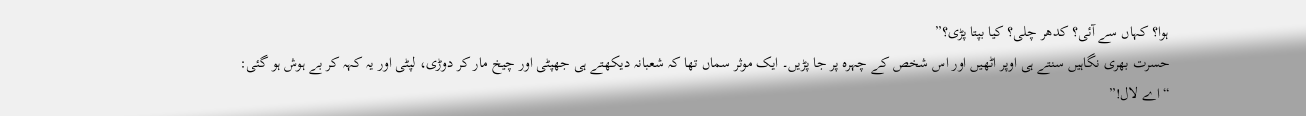ہوا؟ کہاں سے آئی؟ کدھر چلی؟ کیا بپتا پڑی؟”
حسرت بھری نگاہیں سنتے ہی اوپر اٹھیں اور اس شخص کے چہرہ پر جا پڑیں۔ ایک موثر سماں تھا کہ شعبانہ دیکھتے ہی جھپٹی اور چیخ مار کر دوڑی، لپٹی اور یہ کہہ کر بے ہوش ہو گئی:
“اے لال!”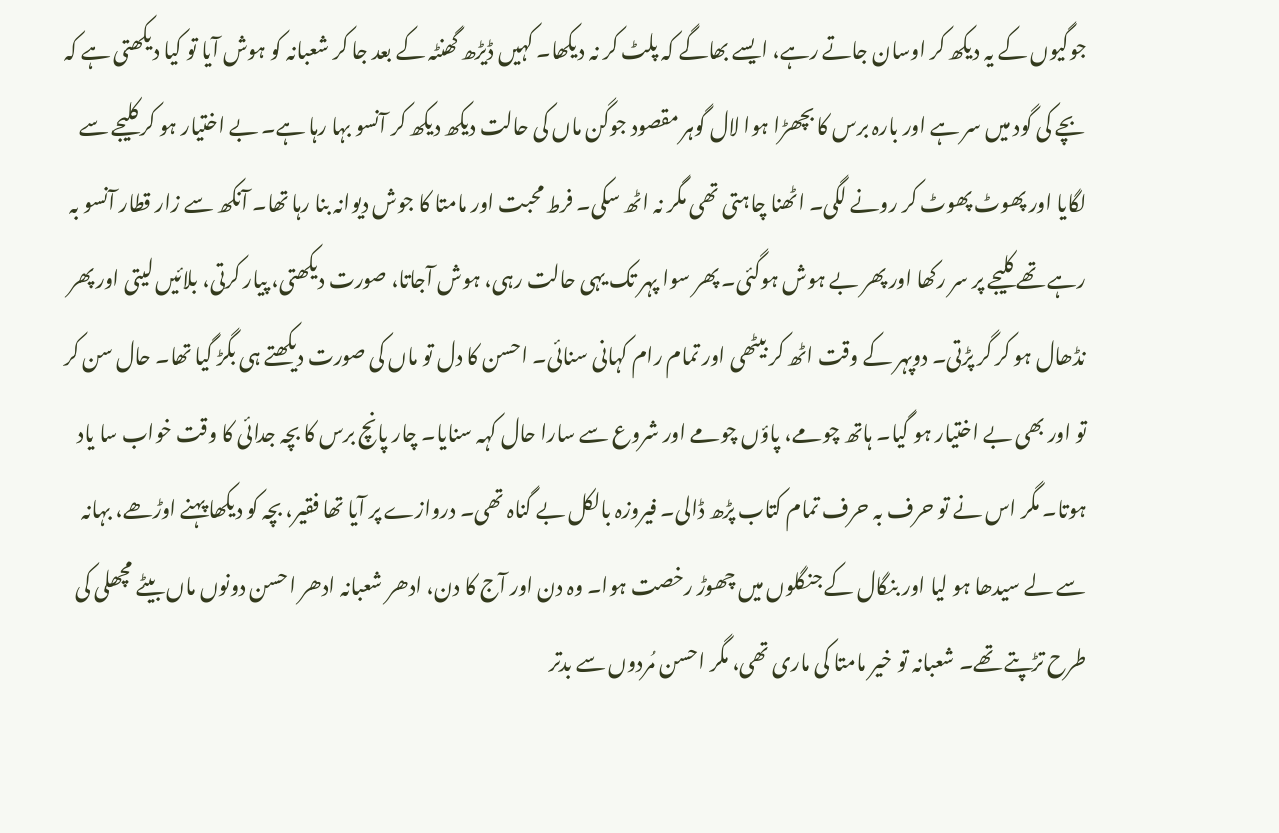جوگیوں کے یہ دیکھ کر اوسان جاتے رہے، ایسے بھاگے کہ پلٹ کر نہ دیکھا۔ کہیں ڈیڑھ گھنٹہ کے بعد جا کر شعبانہ کو ہوش آیا تو کیا دیکھتی ہے کہ بچے کی گود میں سر ہے اور بارہ برس کا بچھڑا ہوا لال گوہر مقصود جوگن ماں کی حالت دیکھ دیکھ کر آنسو بہا رہا ہے۔ بے اختیار ہو کر کلیجے سے لگایا اور پھوٹ پھوٹ کر رونے لگی۔ اٹھنا چاہتی تھی مگر نہ اٹھ سکی۔ فرط محبت اور مامتا کا جوش دیوانہ بنا رہا تھا۔ آنکھ سے زار قطار آنسو بہ رہے تھے کلیجے پر سر رکھا اور پھر بے ہوش ہوگئی۔ پھر سوا پہر تک یہی حالت رہی، ہوش آجاتا، صورت دیکھتی، پیار کرتی، بلائیں لیتی اور پھر نڈھال ہو کر گر پڑتی۔ دوپہر کے وقت اٹھ کر بیٹھی اور تمام رام کہانی سنائی۔ احسن کا دل تو ماں کی صورت دیکھتے ہی بگڑ گیا تھا۔ حال سن کر تو اور بھی بے اختیار ہو گیا۔ ہاتھ چومے، پاؤں چومے اور شروع سے سارا حال کہہ سنایا۔ چار پانچ برس کا بچہ جدائی کا وقت خواب سا یاد ہوتا۔ مگر اس نے تو حرف بہ حرف تمام کتاب پڑھ ڈالی۔ فیروزہ بالکل بے گناہ تھی۔ دروازے پر آیا تھا فقیر، بچہ کو دیکھا پہنے اوڑھے، بہانہ سے لے سیدھا ہو لیا اور بنگال کے جنگلوں میں چھوڑ رخصت ہوا۔ وہ دن اور آج کا دن، ادھر شعبانہ ادھر احسن دونوں ماں بیٹے مچھلی کی طرح تڑپتے تھے۔ شعبانہ تو خیر مامتا کی ماری تھی، مگر احسن مُردوں سے بدتر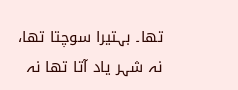تھا۔ بہتیرا سوچتا تھا، نہ شہر یاد آتا تھا نہ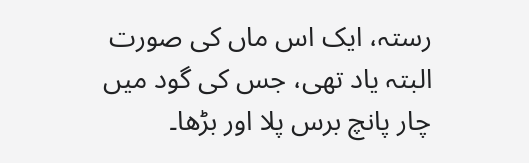رستہ، ایک اس ماں کی صورت البتہ یاد تھی، جس کی گود میں چار پانچ برس پلا اور بڑھا۔